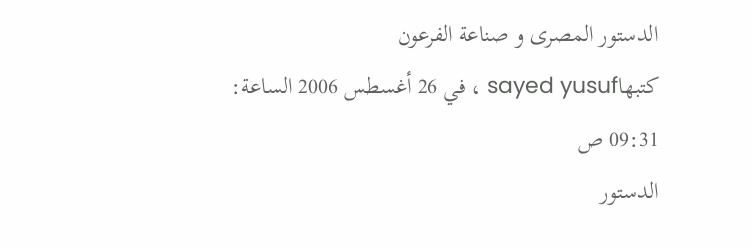الدستور المصرى و صناعة الفرعون
كتبهاsayed yusuf ، في 26 أغسطس 2006 الساعة: 09:31 ص
الدستور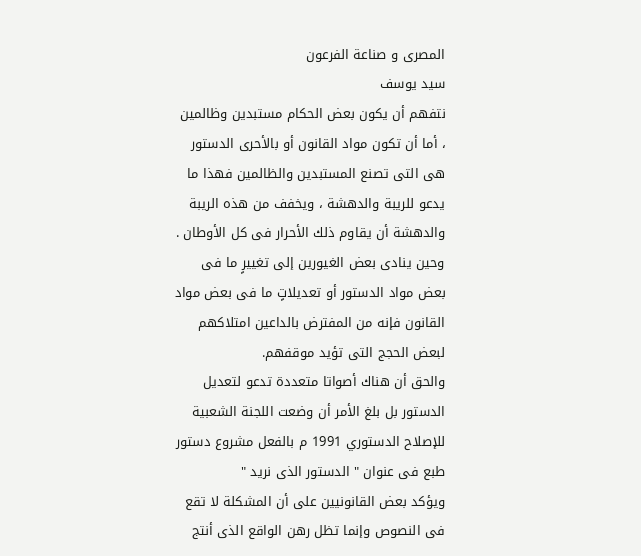المصرى و صناعة الفرعون
سيد يوسف
نتفهم أن يكون بعض الحكام مستبدين وظالمين ، أما أن تكون مواد القانون أو بالأحرى الدستور هى التى تصنع المستبدين والظالمين فهذا ما يدعو للريبة والدهشة ، ويخفف من هذه الريبة والدهشة أن يقاوم ذلك الأحرار فى كل الأوطان .
وحين ينادى بعض الغيورين إلى تغييرٍ ما فى بعض مواد الدستور أو تعديلاتٍ ما فى بعض مواد القانون فإنه من المفترض بالداعين امتلاكهم لبعض الحجج التى تؤيد موقفهم.
والحق أن هناك أصواتا متعددة تدعو لتعديل الدستور بل بلغ الأمر أن وضعت اللجنة الشعبية للإصلاح الدستوري 1991 م بالفعل مشروع دستور طبع فى عنوان " الدستور الذى نريد "
ويؤكد بعض القانونيين على أن المشكلة لا تقع فى النصوص وإنما تظل رهن الواقع الذى أنتج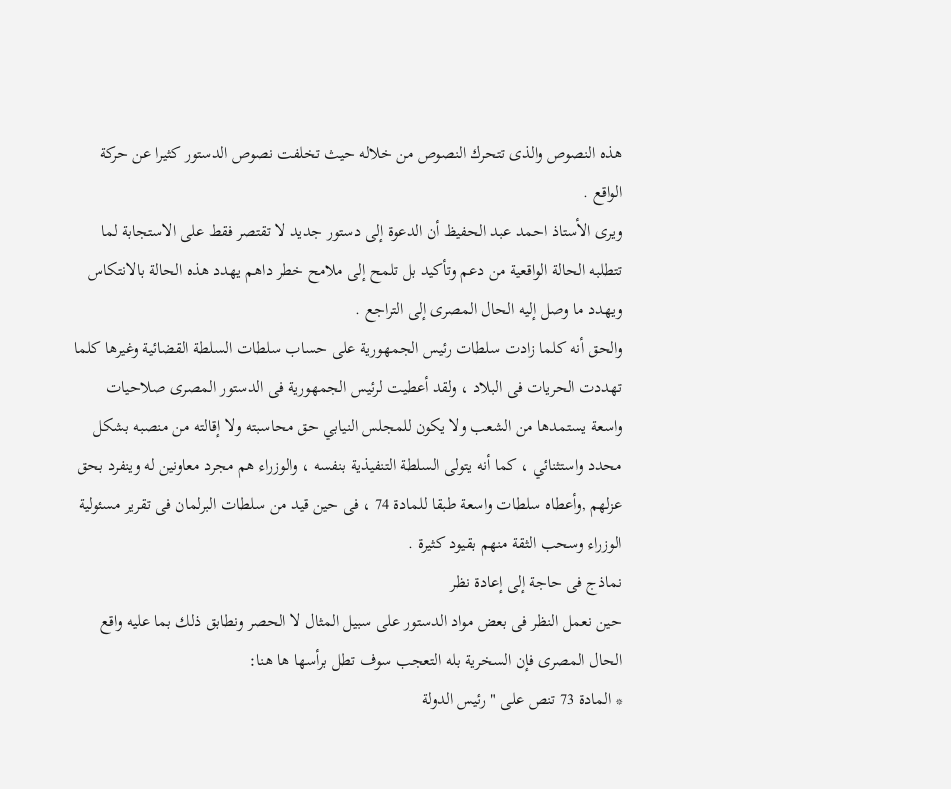هذه النصوص والذى تتحرك النصوص من خلاله حيث تخلفت نصوص الدستور كثيرا عن حركة الواقع .
ويرى الأستاذ احمد عبد الحفيظ أن الدعوة إلى دستور جديد لا تقتصر فقط على الاستجابة لما تتطلبه الحالة الواقعية من دعم وتأكيد بل تلمح إلى ملامح خطر داهم يهدد هذه الحالة بالانتكاس ويهدد ما وصل إليه الحال المصرى إلى التراجع .
والحق أنه كلما زادت سلطات رئيس الجمهورية على حساب سلطات السلطة القضائية وغيرها كلما تهددت الحريات فى البلاد ، ولقد أعطيت لرئيس الجمهورية فى الدستور المصرى صلاحيات واسعة يستمدها من الشعب ولا يكون للمجلس النيابي حق محاسبته ولا إقالته من منصبه بشكل محدد واستثنائي ، كما أنه يتولى السلطة التنفيذية بنفسه ، والوزراء هم مجرد معاونين له وينفرد بحق عزلهم ,وأعطاه سلطات واسعة طبقا للمادة 74 ، فى حين قيد من سلطات البرلمان فى تقرير مسئولية الوزراء وسحب الثقة منهم بقيود كثيرة .
نماذج فى حاجة إلى إعادة نظر
حين نعمل النظر فى بعض مواد الدستور على سبيل المثال لا الحصر ونطابق ذلك بما عليه واقع الحال المصرى فإن السخرية بله التعجب سوف تطل برأسها ها هنا:
* المادة 73 تنص على " رئيس الدولة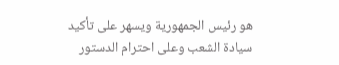هو رئيس الجمهورية ويسهر على تأكيد سيادة الشعب وعلى احترام الدستور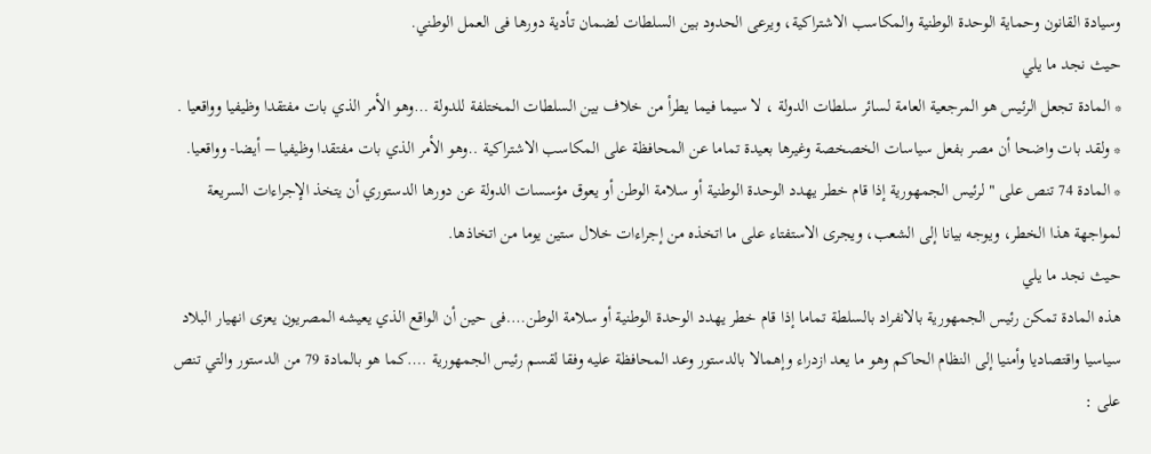وسيادة القانون وحماية الوحدة الوطنية والمكاسب الاشتراكية، ويرعى الحدود بين السلطات لضمان تأدية دورها فى العمل الوطني.
حيث نجد ما يلي
* المادة تجعل الرئيس هو المرجعية العامة لسائر سلطات الدولة ، لا سيما فيما يطرأ من خلاف بين السلطات المختلفة للدولة …وهو الأمر الذي بات مفتقدا وظيفيا وواقعيا .
* ولقد بات واضحا أن مصر بفعل سياسات الخصخصة وغيرها بعيدة تماما عن المحافظة على المكاسب الاشتراكية ..وهو الأمر الذي بات مفتقدا وظيفيا – أيضا- وواقعيا.
* المادة 74 تنص على " لرئيس الجمهورية إذا قام خطر يهدد الوحدة الوطنية أو سلامة الوطن أو يعوق مؤسسات الدولة عن دورها الدستوري أن يتخذ الإجراءات السريعة لمواجهة هذا الخطر، ويوجه بيانا إلى الشعب، ويجرى الاستفتاء على ما اتخذه من إجراءات خلال ستين يوما من اتخاذها.
حيث نجد ما يلي
هذه المادة تمكن رئيس الجمهورية بالانفراد بالسلطة تماما إذا قام خطر يهدد الوحدة الوطنية أو سلامة الوطن….فى حين أن الواقع الذي يعيشه المصريون يعزى انهيار البلاد سياسيا واقتصاديا وأمنيا إلى النظام الحاكم وهو ما يعد ازدراء وإهمالا بالدستور وعد المحافظة عليه وفقا لقسم رئيس الجمهورية ….كما هو بالمادة 79 من الدستور والتي تنص على :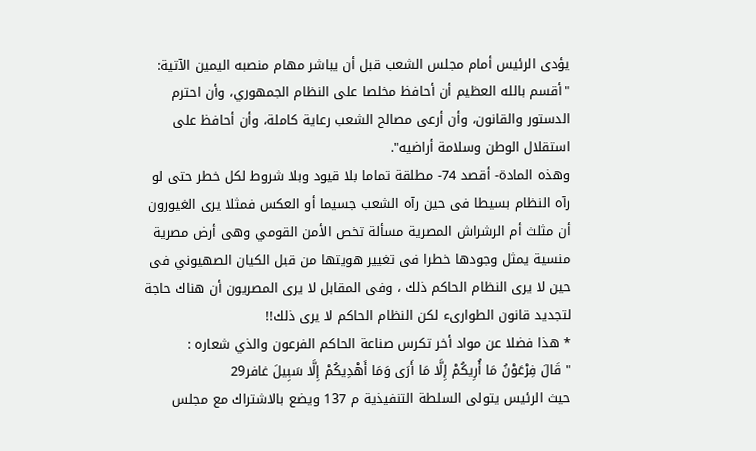يؤدى الرئيس أمام مجلس الشعب قبل أن يباشر مهام منصبه اليمين الآتية:
"أقسم بالله العظيم أن أحافظ مخلصا على النظام الجمهوري، وأن احترم الدستور والقانون، وأن أرعى مصالح الشعب رعاية كاملة، وأن أحافظ على استقلال الوطن وسلامة أراضيه".
وهذه المادة- أقصد 74- مطلقة تماما بلا قيود وبلا شروط لكل خطر حتى لو رآه النظام بسيطا فى حين رآه الشعب جسيما أو العكس فمثلا يرى الغيورون أن مثلث أم الرشراش المصرية مسألة تخص الأمن القومي وهى أرض مصرية منسية يمثل وجودها خطرا فى تغيير هويتها من قبل الكيان الصهيوني فى حين لا يرى النظام الحاكم ذلك ، وفى المقابل لا يرى المصريون أن هناك حاجة لتجديد قانون الطوارىء لكن النظام الحاكم لا يرى ذلك!!
* هذا فضلا عن مواد أخر تكرس صناعة الحاكم الفرعون والذي شعاره :
" قَالَ فِرْعَوْنُ مَا أُرِيكُمْ إِلَّا مَا أَرَى وَمَا أَهْدِيكُمْ إِلَّا سَبِيلَ غافر29
حيث الرئيس يتولى السلطة التنفيذية م 137 ويضع بالاشتراك مع مجلس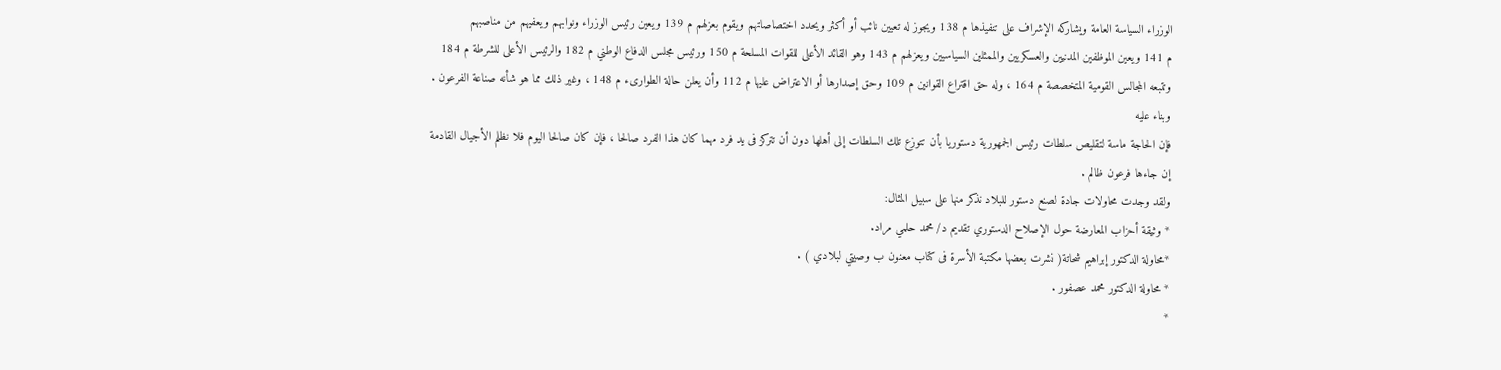الوزراء السياسة العامة ويشاركه الإشراف على تنفيذها م 138 ويجوز له تعيين نائب أو أكثر ويحدد اختصاصاتهم ويقوم بعزلهم م 139 ويعين رئيس الوزراء ونوابهم ويعفيهم من مناصبهم
م 141 ويعين الموظفين المدنيين والعسكريين والممثلين السياسيين ويعزلهم م 143 وهو القائد الأعلى للقوات المسلحة م 150 ورئيس مجلس الدفاع الوطني م 182 والرئيس الأعلى للشرطة م 184 وتتبعه المجالس القومية المتخصصة م 164 ، وله حق اقتراع القوانين م 109 وحق إصدارها أو الاعتراض عليها م 112 وأن يعلن حالة الطوارىء م 148 ، وغير ذلك مما هو شأنه صناعة الفرعون .
وبناء عليه
فإن الحاجة ماسة لتقليص سلطات رئيس الجمهورية دستوريا بأن تتوزع تلك السلطات إلى أهلها دون أن تتركز فى يد فرد مهما كان هذا الفرد صالحا ، فإن كان صالحا اليوم فلا نظلم الأجيال القادمة إن جاءها فرعون ظالم .
ولقد وجدت محاولات جادة لصنع دستور للبلاد نذكر منها على سبيل المثال:
* وثيقة أحزاب المعارضة حول الإصلاح الدستوري تقديم د/ محمد حلمي مراد.
*محاولة الدكتور إبراهيم شحاتة( نشرت بعضها مكتبة الأسرة فى كتاب معنون ب وصيتي لبلادي ) .
* محاولة الدكتور محمد عصفور .
*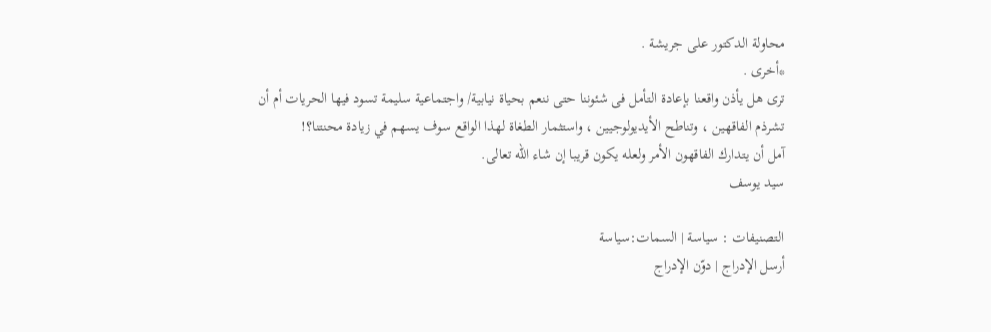محاولة الدكتور على جريشة .
*أخرى .
ترى هل يأذن واقعنا بإعادة التأمل فى شئوننا حتى ننعم بحياة نيابية/ واجتماعية سليمة تسود فيها الحريات أم أن تشرذم الفاقهين ، وتناطح الأيديولوجيين ، واستثمار الطغاة لهذا الواقع سوف يسهم في زيادة محنتنا؟!
آمل أن يتدارك الفاقهون الأمر ولعله يكون قريبا إن شاء الله تعالى.
سيد يوسف

التصنيفات : سياسة | السمات:سياسة
أرسل الإدراج | دوّن الإدراج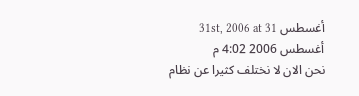أغسطس 31st, 2006 at 31 أغسطس 2006 4:02 م
نحن الان لا نختلف كثيرا عن نظام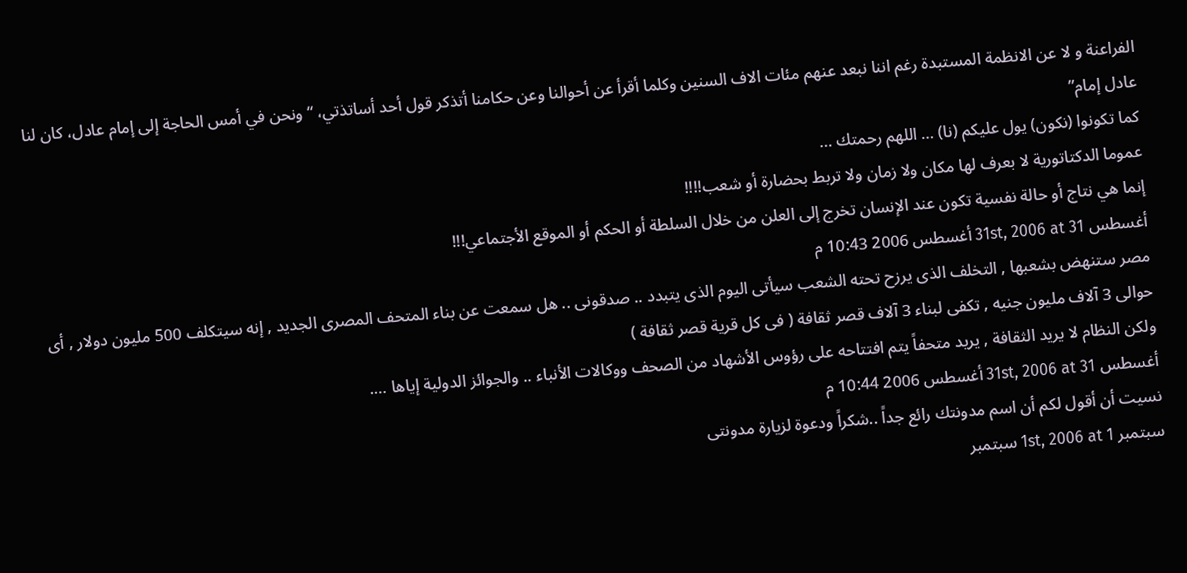الفراعنة و لا عن الانظمة المستبدة رغم اننا نبعد عنهم مئات الاف السنين وكلما أقرأ عن أحوالنا وعن حكامنا أتذكر قول أحد أساتذتي، “ونحن في أمس الحاجة إلى إمام عادل، كان لنا عادل إمام”
كما تكونوا (نكون) يول عليكم (نا) … اللهم رحمتك …
عموما الدكتاتورية لا بعرف لها مكان ولا زمان ولا تربط بحضارة أو شعب!!!!
إنما هي نتاج أو حالة نفسية تكون عند الإنسان تخرج إلى العلن من خلال السلطة أو الحكم أو الموقع الأجتماعي!!!
أغسطس 31st, 2006 at 31 أغسطس 2006 10:43 م
مصر ستنهض بشعبها , التخلف الذى يرزح تحته الشعب سيأتى اليوم الذى يتبدد .. صدقونى .. هل سمعت عن بناء المتحف المصرى الجديد , إنه سيتكلف 500 مليون دولار , أى حوالى 3 آلاف مليون جنيه , تكفى لبناء 3 آلاف قصر ثقافة ( فى كل قرية قصر ثقافة )
ولكن النظام لا يريد الثقافة , يريد متحفاً يتم افتتاحه على رؤوس الأشهاد من الصحف ووكالات الأنباء .. والجوائز الدولية إياها ….
أغسطس 31st, 2006 at 31 أغسطس 2006 10:44 م
نسيت أن أقول لكم أن اسم مدونتك رائع جداً ..شكراً ودعوة لزيارة مدونتى
سبتمبر 1st, 2006 at 1 سبتمبر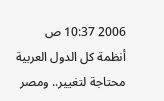2006 10:37 ص
أنظمة كل الدول العربية محتاجة لتغيير.. ومصر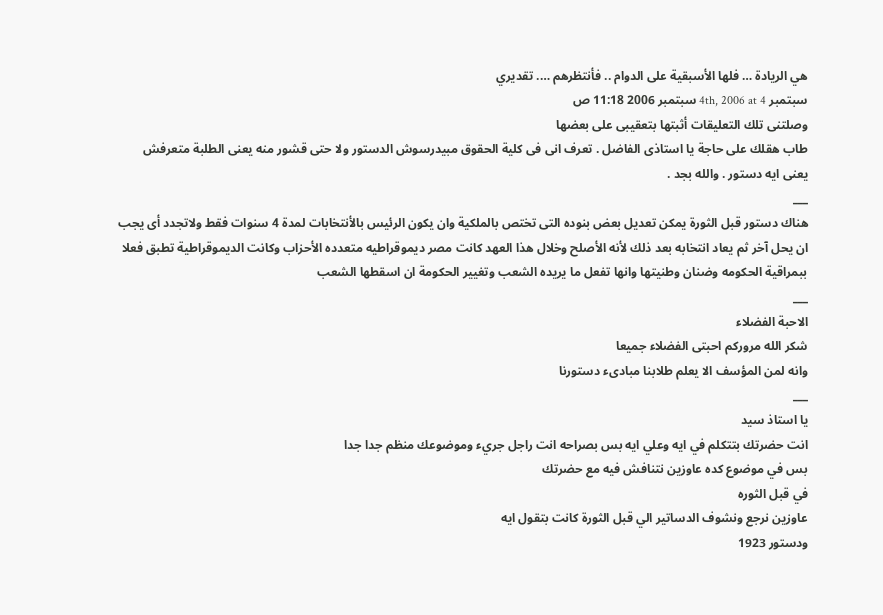هي الريادة … فلها الأسبقية على الدوام .. فأنتظرهم …. تقديري
سبتمبر 4th, 2006 at 4 سبتمبر 2006 11:18 ص
وصلتنى تلك التعليقات أثبتها بتعقيبى على بعضها
طاب هقلك على حاجة يا استاذى الفاضل . تعرف انى فى كلية الحقوق مبيدرسوش الدستور ولا حتى قشور منه يعنى الطلبة متعرفش يعنى ايه دستور . والله بجد .
___
هناك دستور قبل الثورة يمكن تعديل بعض بنوده التى تختص بالملكية وان يكون الرئيس بالأنتخابات لمدة 4 سنوات فقط ولاتجدد أى يجب ان يحل آخر ثم يعاد انتخابه بعد ذلك لأنه الأصلح وخلال هذا العهد كانت مصر ديموقراطيه متعدده الأحزاب وكانت الديموقراطية تطبق فعلا ببمراقية الحكومه وضنان وطنيتها وانها تفعل ما يريده الشعب وتغيير الحكومة ان اسقطها الشعب
___
الاحبة الفضلاء
شكر الله مروركم احبتى الفضلاء جميعا
وانه لمن المؤسف الا يعلم طلابنا مبادىء دستورنا
___
يا استاذ سيد
انت حضرتك بتتكلم في ايه وعلي ايه بس بصراحه انت راجل جريء وموضوعك منظم جدا جدا
بس في موضوع كده عاوزين نتنافش فيه مع حضرتك
في قبل الثوره
عاوزين نرجع ونشوف الدساتير الي قبل الثورة كانت بتقول ايه
ودستور 1923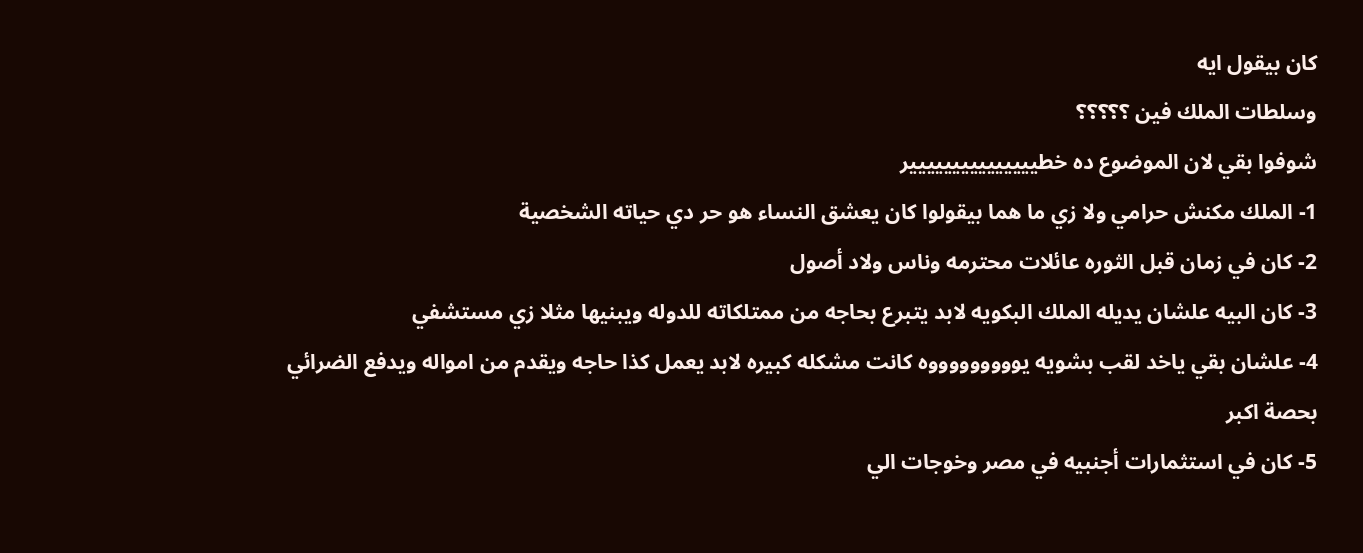كان بيقول ايه
وسلطات الملك فين ؟؟؟؟؟
شوفوا بقي لان الموضوع ده خطييييييييييييييير
1- الملك مكنش حرامي ولا زي ما هما بيقولوا كان يعشق النساء هو حر دي حياته الشخصية
2- كان في زمان قبل الثوره عائلات محترمه وناس ولاد أصول
3- كان البيه علشان يديله الملك البكويه لابد يتبرع بحاجه من ممتلكاته للدوله ويبنيها مثلا زي مستشفي
4- علشان بقي ياخد لقب بشويه يوووووووووه كانت مشكله كبيره لابد يعمل كذا حاجه ويقدم من امواله ويدفع الضرائي بحصة اكبر
5- كان في استثمارات أجنبيه في مصر وخوجات الي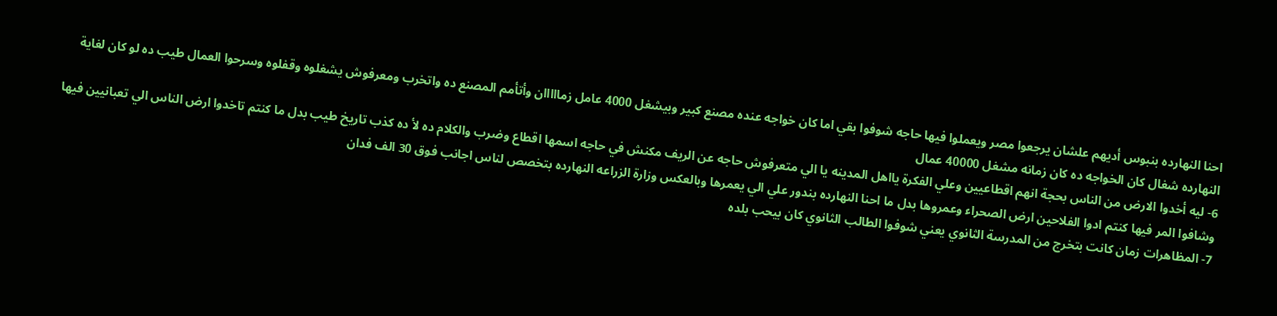احنا النهارده بنبوس أديهم علشان يرجعوا مصر ويعملوا فيها حاجه شوفوا بقي اما كان خواجه عنده مصنع كبير وبيشغل 4000 عامل زمااااان وأتأمم المصنع ده واتخرب ومعرفوش يشغلوه وقفلوه وسرحوا العمال طيب ده لو كان لغاية النهارده شغال كان الخواجه ده كان زمانه مشغل 40000 عمال
6- ليه أخدوا الارض من الناس بحجة انهم اقطاعيين وعلي الفكرة يااهل المدينه يا الي متعرفوش حاجه عن الريف مكنش في حاجه اسمها اقطاع وضرب والكلام ده لأ ده كذب تاريخ طيب بدل ما كنتم تاخدوا ارض الناس الي تعبانيين فيها وشافوا المر فيها كنتم ادوا الفلاحين ارض الصحراء وعمروها بدل ما احنا النهارده بندور علي الي يعمرها وبالعكس وزارة الزراعه النهارده بتخصص لناس اجانب فوق 30 الف فدان
7- المظاهرات زمان كانت بتخرج من المدرسة الثانوي يعني شوفوا الطالب الثانوي كان بيحب بلده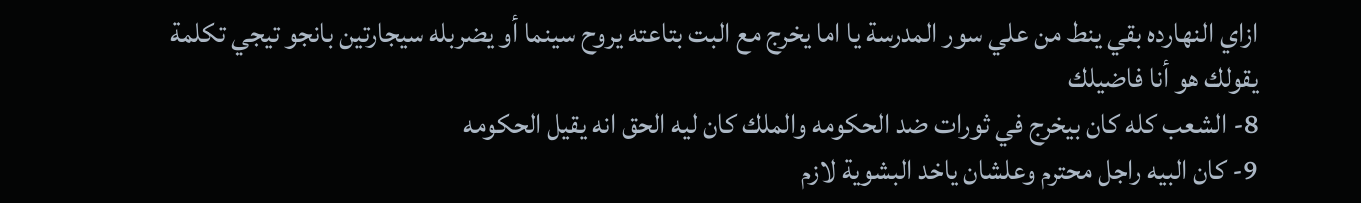ازاي النهارده بقي ينط من علي سور المدرسة يا اما يخرج مع البت بتاعته يروح سينما أو يضربله سيجارتين بانجو تيجي تكلمة يقولك هو أنا فاضيلك
8- الشعب كله كان بيخرج في ثورات ضد الحكومه والملك كان ليه الحق انه يقيل الحكومه
9- كان البيه راجل محترم وعلشان ياخد البشوية لازم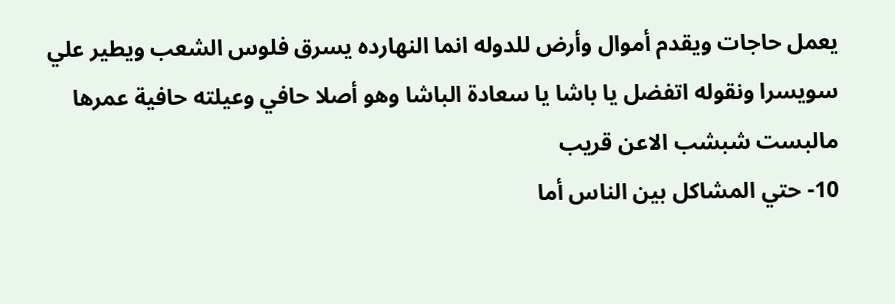يعمل حاجات ويقدم أموال وأرض للدوله انما النهارده يسرق فلوس الشعب ويطير علي سويسرا ونقوله اتفضل يا باشا يا سعادة الباشا وهو أصلا حافي وعيلته حافية عمرها مالبست شبشب الاعن قريب
10- حتي المشاكل بين الناس أما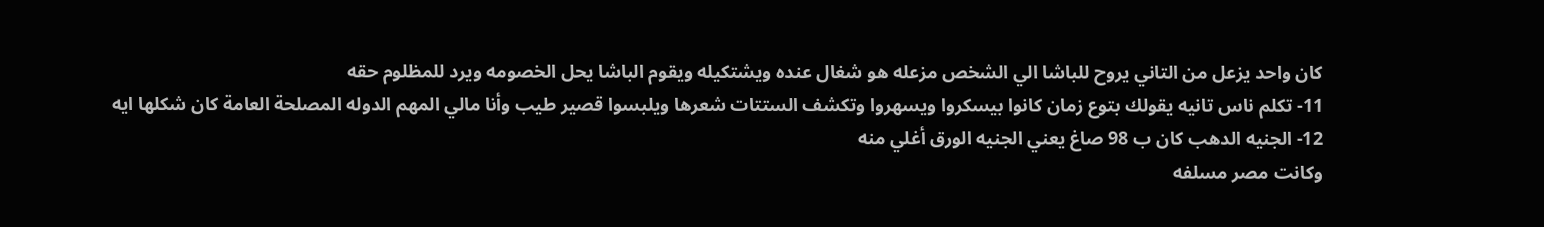كان واحد يزعل من التاني يروح للباشا الي الشخص مزعله هو شغال عنده ويشتكيله ويقوم الباشا يحل الخصومه ويرد للمظلوم حقه
11- تكلم ناس تانيه يقولك بتوع زمان كانوا بيسكروا ويسهروا وتكشف الستتات شعرها ويلبسوا قصير طيب وأنا مالي المهم الدوله المصلحة العامة كان شكلها ايه
12- الجنيه الدهب كان ب 98 صاغ يعني الجنيه الورق أغلي منه
وكانت مصر مسلفه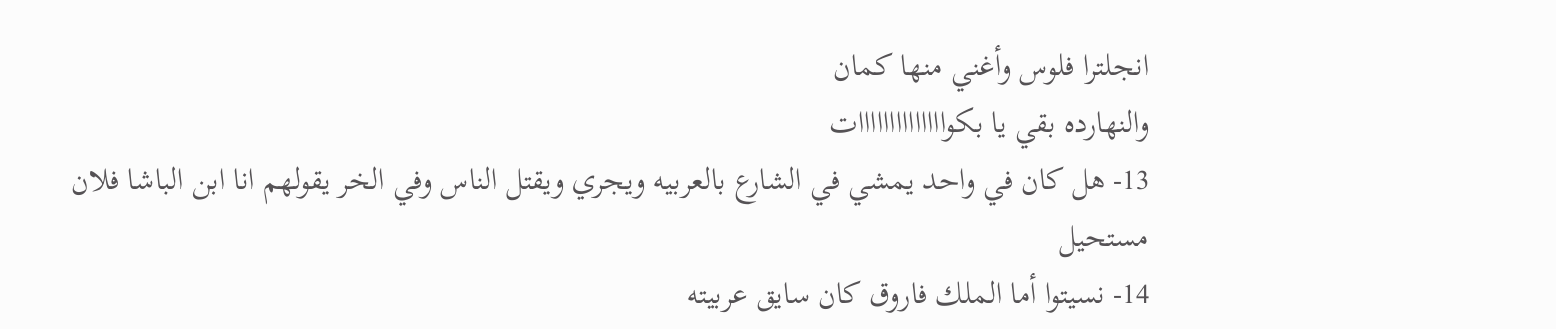انجلترا فلوس وأغني منها كمان
والنهارده بقي يا بكواااااااااااااات
13- هل كان في واحد يمشي في الشارع بالعربيه ويجري ويقتل الناس وفي الخر يقولهم انا ابن الباشا فلان مستحيل
14- نسيتوا أما الملك فاروق كان سايق عربيته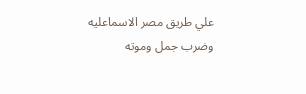علي طريق مصر الاسماعليه وضرب جمل وموته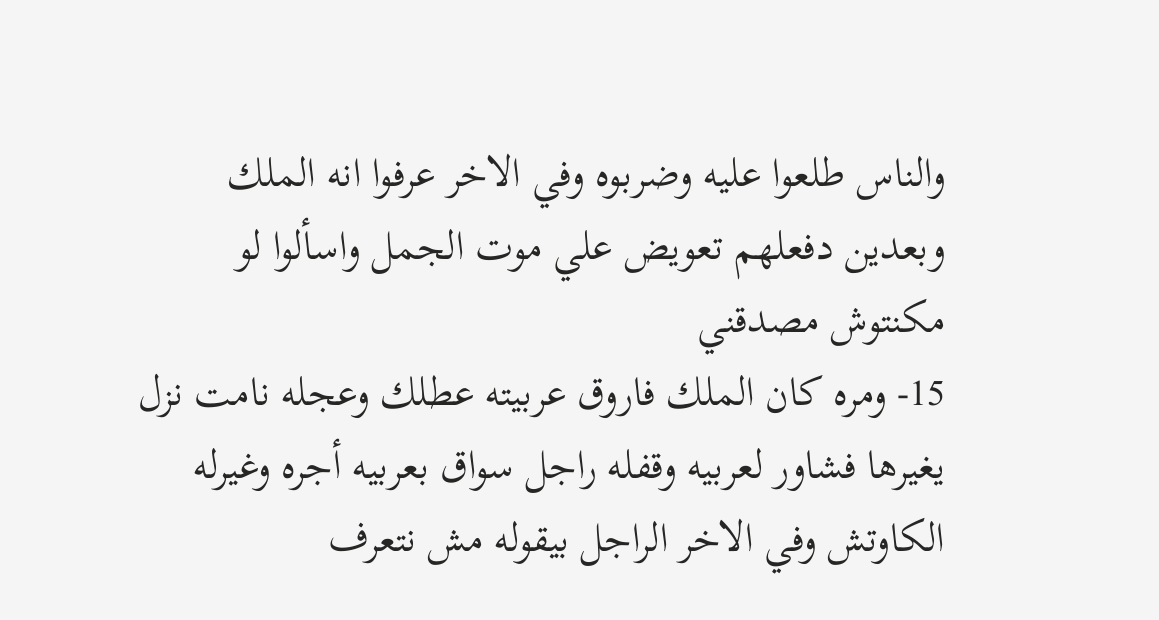والناس طلعوا عليه وضربوه وفي الاخر عرفوا انه الملك وبعدين دفعلهم تعويض علي موت الجمل واسألوا لو مكنتوش مصدقني
15- ومره كان الملك فاروق عربيته عطلك وعجله نامت نزل يغيرها فشاور لعربيه وقفله راجل سواق بعربيه أجره وغيرله الكاوتش وفي الاخر الراجل بيقوله مش نتعرف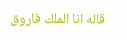قاله انا الملك فاروق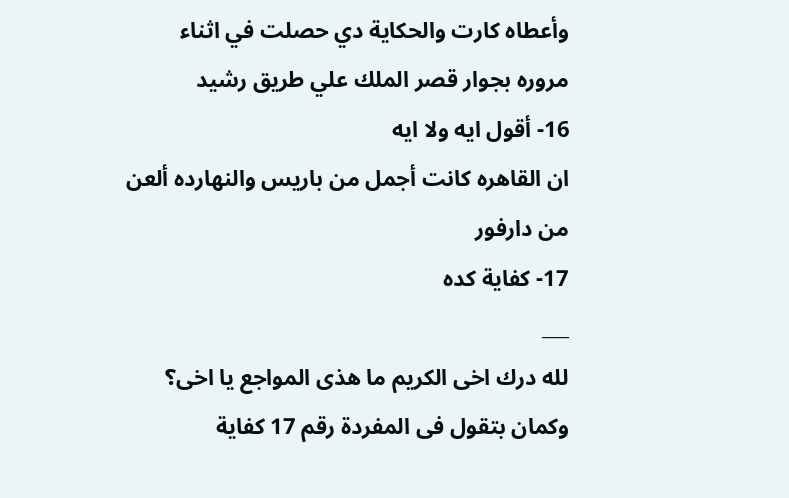وأعطاه كارت والحكاية دي حصلت في اثناء مروره بجوار قصر الملك علي طريق رشيد
16- أقول ايه ولا ايه
ان القاهره كانت أجمل من باريس والنهارده ألعن من دارفور
17- كفاية كده
___
لله درك اخى الكريم ما هذى المواجع يا اخى؟ وكمان بتقول فى المفردة رقم 17 كفاية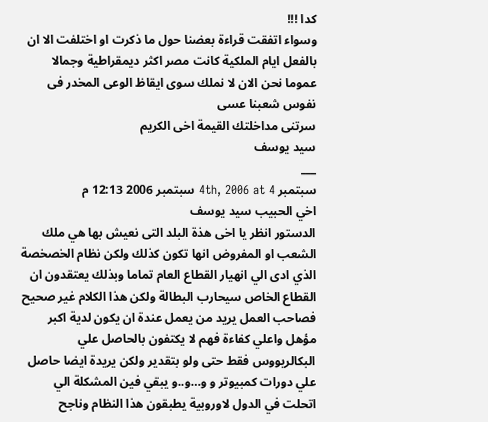كدا !!!
وسواء اتفقت قراءة بعضنا حول ما ذكرت او اختلفت الا ان بالفعل ايام الملكية كانت مصر اكثر ديمقراطية وجمالا
عموما نحن الان لا نملك سوى ايقاظ الوعى المخدر فى نفوس شعبنا عسى
سرتنى مداخلتك القيمة اخى الكريم
سيد يوسف
___
سبتمبر 4th, 2006 at 4 سبتمبر 2006 12:13 م
اخي الحبيب سيد يوسف
الدستور انظر يا اخى هذة البلد التى نعيش بها هي ملك الشعب او المفروض انها تكون كذلك ولكن نظام الخصخصة الذي ادى الي انهيار القطاع العام تماما وبذلك يعتقدون ان القطاع الخاص سيحارب البطالة ولكن هذا الكلام غير صحيح فصاحب العمل يريد من يعمل عندة ان يكون لدية اكبر مؤهل واعلي كفاءة فهم لا يكتفون بالحاصل علي البكالريووس فقط حتى ولو بتقدير ولكن يريدة ايضا حاصل علي دورات كمبيوتر و و…و..و يبقي فين المشكلة الي اتحلت في الدول لاوروبية يطبقون هذا النظام وناجح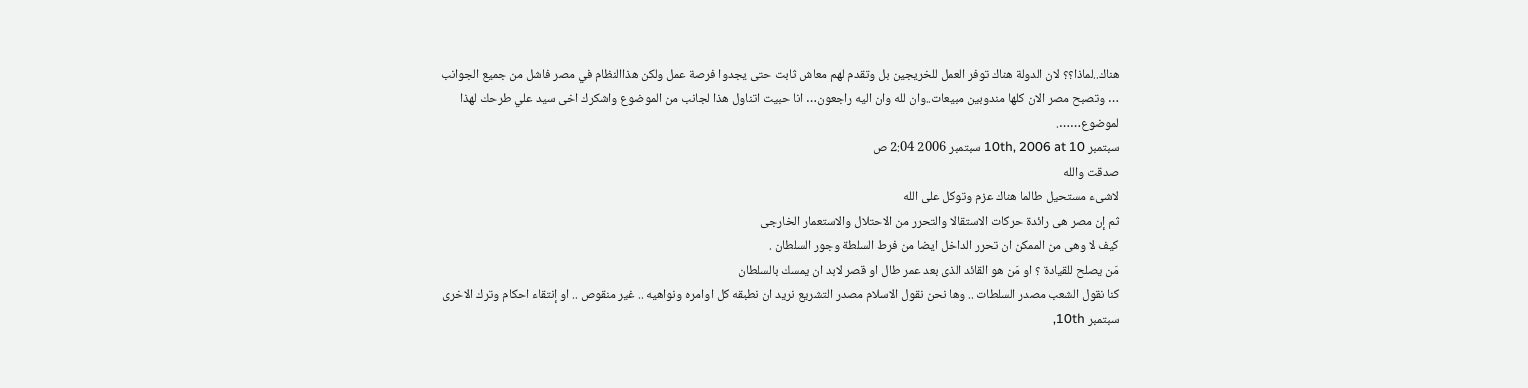هناك..لماذا؟؟ لان الدولة هناك توفر العمل للخريجين بل وتقدم لهم معاش ثابت حتى يجدوا فرصة عمل ولكن هذاالنظام في مصر فاشل من جميع الجوانب … وتصبح مصر الان كلها مندوبين مبيعات..وان لله وان اليه راجعون… انا حبيت اتناول هذا لجانب من الموضوع واشكرك اخى سيد علي طرحك لهذا لموضوع…….
سبتمبر 10th, 2006 at 10 سبتمبر 2006 2:04 ص
صدقت والله
لاشىء مستحيل طالما هناك عزم وتوكل على الله
ثم إن مصر هى رائدة حركات الاستقالا والتحرر من الاحتلال والاستعمار الخارجى
كيف لا وهى من الممكن ان تحرر الداخل ايضا من فرط السلطة وجور السلطان .
مَن يصلح للقيادة ؟ او مَن هو القائد الذى بعد عمر طال او قصر لابد ان يمسك بالسلطان
كنا نقول الشعب مصدر السلطات .. وها نحن نقول الاسلام مصدر التشريع نريد ان نطبقه كل اوامره ونواهيه .. غير منقوص .. او إنتقاء احكام وترك الاخرى
سبتمبر 10th,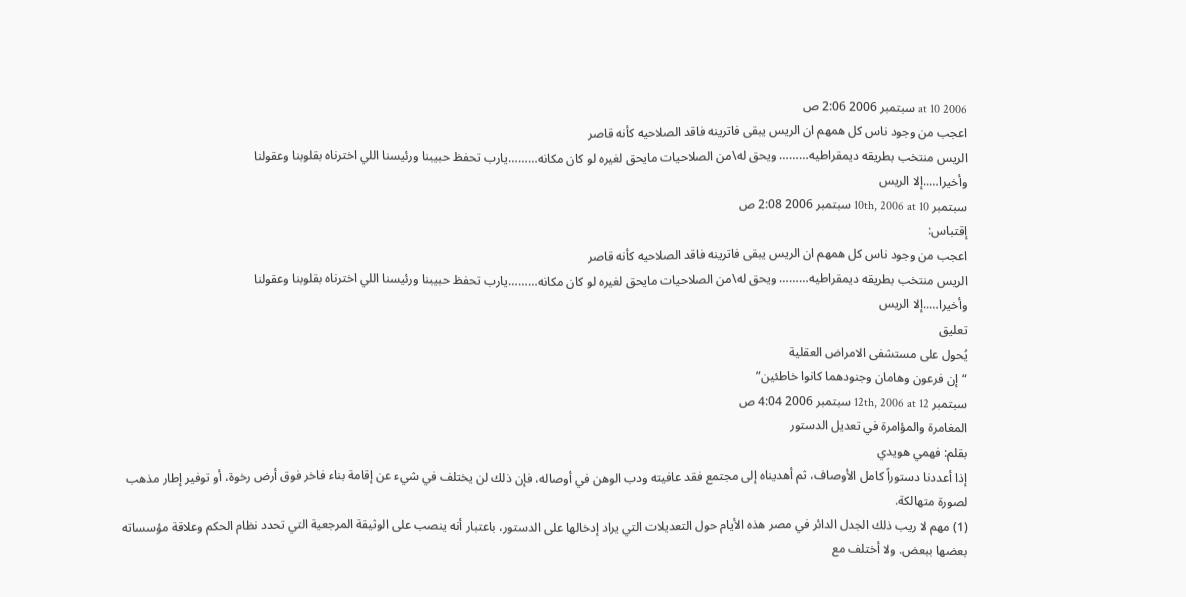2006 at 10 سبتمبر 2006 2:06 ص
اعجب من وجود ناس كل همهم ان الريس يبقى فاترينه فاقد الصلاحيه كأنه قاصر
الريس منتخب بطريقه ديمقراطيه……… ويحق له\من الصلاحيات مايحق لغيره لو كان مكانه………يارب تحفظ حبيبنا ورئيسنا اللي اخترناه بقلوبنا وعقولنا
وأخيرا…..إلا الريس
سبتمبر 10th, 2006 at 10 سبتمبر 2006 2:08 ص
إقتباس:
اعجب من وجود ناس كل همهم ان الريس يبقى فاترينه فاقد الصلاحيه كأنه قاصر
الريس منتخب بطريقه ديمقراطيه……… ويحق له\من الصلاحيات مايحق لغيره لو كان مكانه………يارب تحفظ حبيبنا ورئيسنا اللي اخترناه بقلوبنا وعقولنا
وأخيرا…..إلا الريس
تعليق
يُحول على مستشفى الامراض العقلية
“إن فرعون وهامان وجنودهما كانوا خاطئين”
سبتمبر 12th, 2006 at 12 سبتمبر 2006 4:04 ص
المغامرة والمؤامرة في تعديل الدستور
بقلم: فهمي هويدي
إذا أعددنا دستوراً كامل الأوصاف، ثم أهديناه إلى مجتمع فقد عافيته ودب الوهن في أوصاله، فإن ذلك لن يختلف في شيء عن إقامة بناء فاخر فوق أرض رخوة، أو توفير إطار مذهب لصورة متهالكة.
(1) مهم لا ريب ذلك الجدل الدائر في مصر هذه الأيام حول التعديلات التي يراد إدخالها على الدستور، باعتبار أنه ينصب على الوثيقة المرجعية التي تحدد نظام الحكم وعلاقة مؤسساته بعضها ببعض. ولا أختلف مع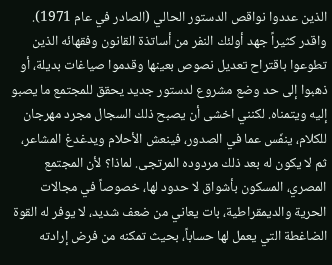الذين عددوا نواقص الدستور الحالي (الصادر في عام 1971). واقدر كثيراً جهد أولئك النفر من أساتذة القانون وفقهائه الذين تطوعوا باقتراح تعديل نصوص بعينها وقدموا صياغات بديلة، أو ذهبوا إلى حد وضع مشروع لدستور جديد يحقق للمجتمع ما يصبو إليه ويتمناه. لكنني اخشى أن يصبح ذلك السجال مجرد مهرجان للكلام، ينفّس عما في الصدور، فينعش الأحلام ويدغدغ المشاعر، ثم لا يكون له بعد ذلك مردوده المرتجى. لماذا؟ لأن المجتمع المصري، المسكون بأشواق لا حدود لها، خصوصاً في مجالات الحرية والديمقراطية، بات يعاني من ضعف شديد، لا يوفر له القوة الضاغطة التي يعمل لها حساباً، بحيث تمكنه من فرض إرادته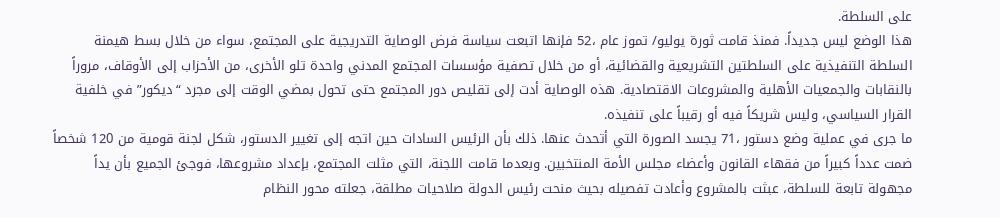على السلطة.
هذا الوضع ليس جديداً. فمنذ قامت ثورة يوليو/ تموز عام ،52 فإنها اتبعت سياسة فرض الوصاية التدريجية على المجتمع، سواء من خلال بسط هيمنة السلطة التنفيذية على السلطتين التشريعية والقضائية، أو من خلال تصفية مؤسسات المجتمع المدني واحدة تلو الأخرى، من الأحزاب إلى الأوقاف، مروراً بالنقابات والجمعيات الأهلية والمشروعات الاقتصادية. هذه الوصاية أدت إلى تقليص دور المجتمع حتى تحول بمضي الوقت إلى مجرد “ديكور” في خلفية القرار السياسي، وليس شريكاً فيه أو رقيباً على تنفيذه.
ما جرى في عملية وضع دستور ،71 يجسد الصورة التي أتحدث عنها. ذلك بأن الرئيس السادات حين اتجه إلى تغيير الدستور، شكل لجنة قومية من 120 شخصاً ضمت عدداً كبيراً من فقهاء القانون وأعضاء مجلس الأمة المنتخبين. وبعدما قامت اللجنة، التي مثلت المجتمع، بإعداد مشروعها، فوجئ الجميع بأن يداً مجهولة تابعة للسلطة، عبثت بالمشروع وأعادت تفصيله بحيث منحت رئيس الدولة صلاحيات مطلقة، جعلته محور النظام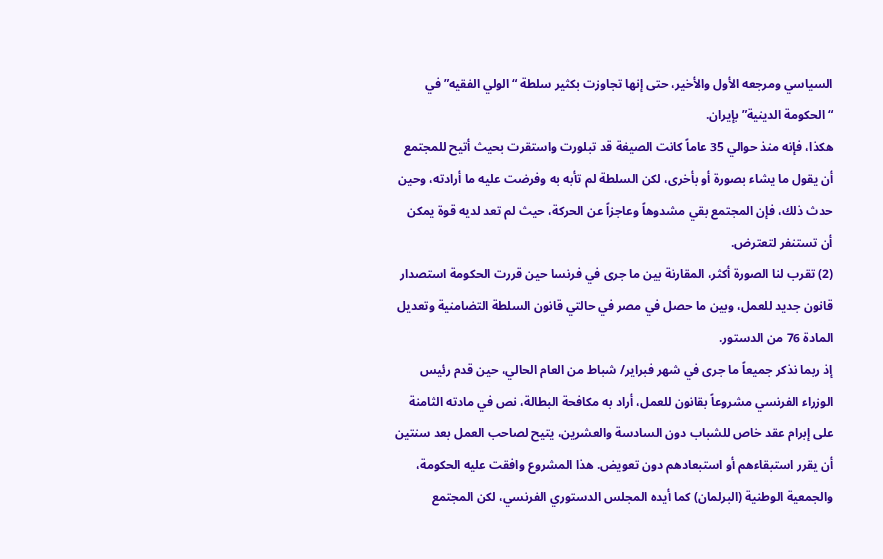السياسي ومرجعه الأول والأخير، حتى إنها تجاوزت بكثير سلطة “الولي الفقيه” في “الحكومة الدينية” بإيران.
هكذا، فإنه منذ حوالي 35 عاماً كانت الصيغة قد تبلورت واستقرت بحيث أتيح للمجتمع أن يقول ما يشاء بصورة أو بأخرى، لكن السلطة لم تأبه به وفرضت عليه ما أرادته، وحين حدث ذلك، فإن المجتمع بقي مشدوهاً وعاجزاً عن الحركة، حيث لم تعد لديه قوة يمكن أن تستنفر لتعترض.
(2) تقرب لنا الصورة أكثر، المقارنة بين ما جرى في فرنسا حين قررت الحكومة استصدار قانون جديد للعمل، وبين ما حصل في مصر في حالتي قانون السلطة التضامنية وتعديل المادة 76 من الدستور.
إذ ربما نذكر جميعاً ما جرى في شهر فبراير/ شباط من العام الحالي، حين قدم رئيس الوزراء الفرنسي مشروعاً بقانون للعمل، أراد به مكافحة البطالة، نص في مادته الثامنة على إبرام عقد خاص للشباب دون السادسة والعشرين، يتيح لصاحب العمل بعد سنتين أن يقرر استبقاءهم أو استبعادهم دون تعويض. هذا المشروع وافقت عليه الحكومة، والجمعية الوطنية (البرلمان) كما أيده المجلس الدستوري الفرنسي، لكن المجتمع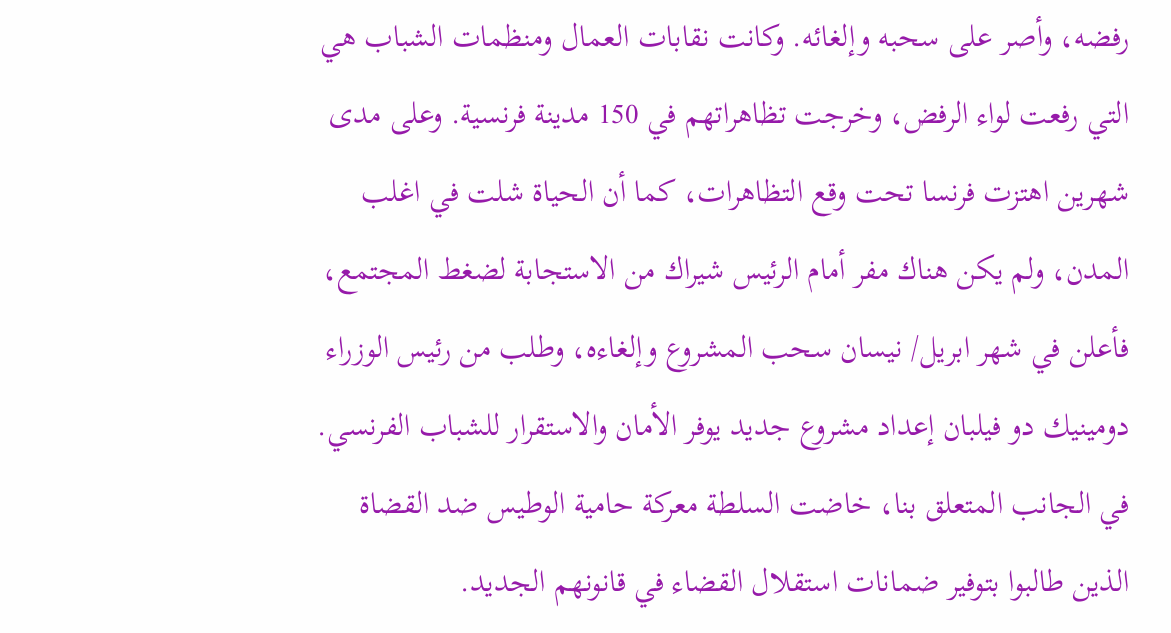رفضه، وأصر على سحبه وإلغائه. وكانت نقابات العمال ومنظمات الشباب هي التي رفعت لواء الرفض، وخرجت تظاهراتهم في 150 مدينة فرنسية. وعلى مدى شهرين اهتزت فرنسا تحت وقع التظاهرات، كما أن الحياة شلت في اغلب المدن، ولم يكن هناك مفر أمام الرئيس شيراك من الاستجابة لضغط المجتمع، فأعلن في شهر ابريل/ نيسان سحب المشروع وإلغاءه، وطلب من رئيس الوزراء دومينيك دو فيلبان إعداد مشروع جديد يوفر الأمان والاستقرار للشباب الفرنسي.
في الجانب المتعلق بنا، خاضت السلطة معركة حامية الوطيس ضد القضاة الذين طالبوا بتوفير ضمانات استقلال القضاء في قانونهم الجديد.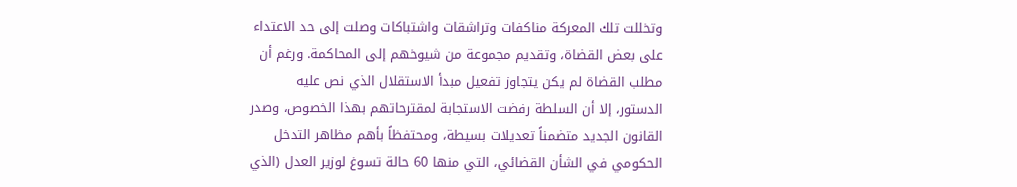وتخللت تلك المعركة مناكفات وتراشقات واشتباكات وصلت إلى حد الاعتداء على بعض القضاة، وتقديم مجموعة من شيوخهم إلى المحاكمة. ورغم أن مطلب القضاة لم يكن يتجاوز تفعيل مبدأ الاستقلال الذي نص عليه الدستور، إلا أن السلطة رفضت الاستجابة لمقترحاتهم بهذا الخصوص، وصدر القانون الجديد متضمناً تعديلات بسيطة، ومحتفظاً بأهم مظاهر التدخل الحكومي في الشأن القضائي، التي منها 60 حالة تسوغ لوزير العدل (الذي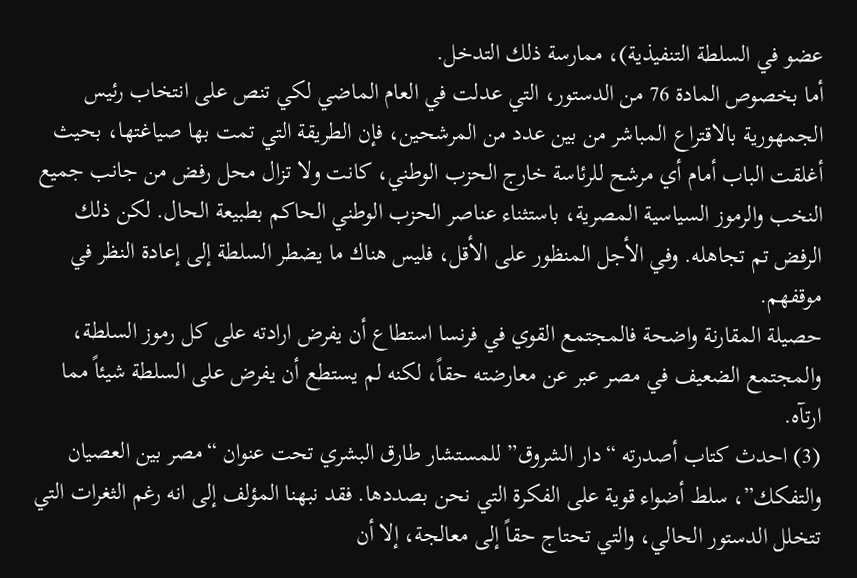عضو في السلطة التنفيذية)، ممارسة ذلك التدخل.
أما بخصوص المادة 76 من الدستور، التي عدلت في العام الماضي لكي تنص على انتخاب رئيس الجمهورية بالاقتراع المباشر من بين عدد من المرشحين، فإن الطريقة التي تمت بها صياغتها، بحيث أغلقت الباب أمام أي مرشح للرئاسة خارج الحزب الوطني، كانت ولا تزال محل رفض من جانب جميع النخب والرموز السياسية المصرية، باستثناء عناصر الحزب الوطني الحاكم بطبيعة الحال. لكن ذلك الرفض تم تجاهله. وفي الأجل المنظور على الأقل، فليس هناك ما يضطر السلطة إلى إعادة النظر في موقفهم.
حصيلة المقارنة واضحة فالمجتمع القوي في فرنسا استطاع أن يفرض ارادته على كل رموز السلطة، والمجتمع الضعيف في مصر عبر عن معارضته حقاً، لكنه لم يستطع أن يفرض على السلطة شيئاً مما ارتآه.
(3) احدث كتاب أصدرته “دار الشروق” للمستشار طارق البشري تحت عنوان “مصر بين العصيان والتفكك”، سلط أضواء قوية على الفكرة التي نحن بصددها. فقد نبهنا المؤلف إلى انه رغم الثغرات التي تتخلل الدستور الحالي، والتي تحتاج حقاً إلى معالجة، إلا أن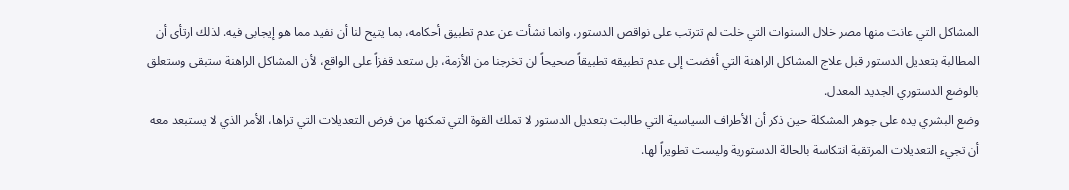المشاكل التي عانت منها مصر خلال السنوات التي خلت لم تترتب على نواقص الدستور، وانما نشأت عن عدم تطبيق أحكامه، بما يتيح لنا أن نفيد مما هو إيجابى فيه. لذلك ارتأى أن المطالبة بتعديل الدستور قبل علاج المشاكل الراهنة التي أفضت إلى عدم تطبيقه تطبيقاً صحيحاً لن تخرجنا من الأزمة، بل ستعد قفزاً على الواقع، لأن المشاكل الراهنة ستبقى وستعلق بالوضع الدستوري الجديد المعدل.
وضع البشري يده على جوهر المشكلة حين ذكر أن الأطراف السياسية التي طالبت بتعديل الدستور لا تملك القوة التي تمكنها من فرض التعديلات التي تراها، الأمر الذي لا يستبعد معه أن تجيء التعديلات المرتقبة انتكاسة بالحالة الدستورية وليست تطويراً لها.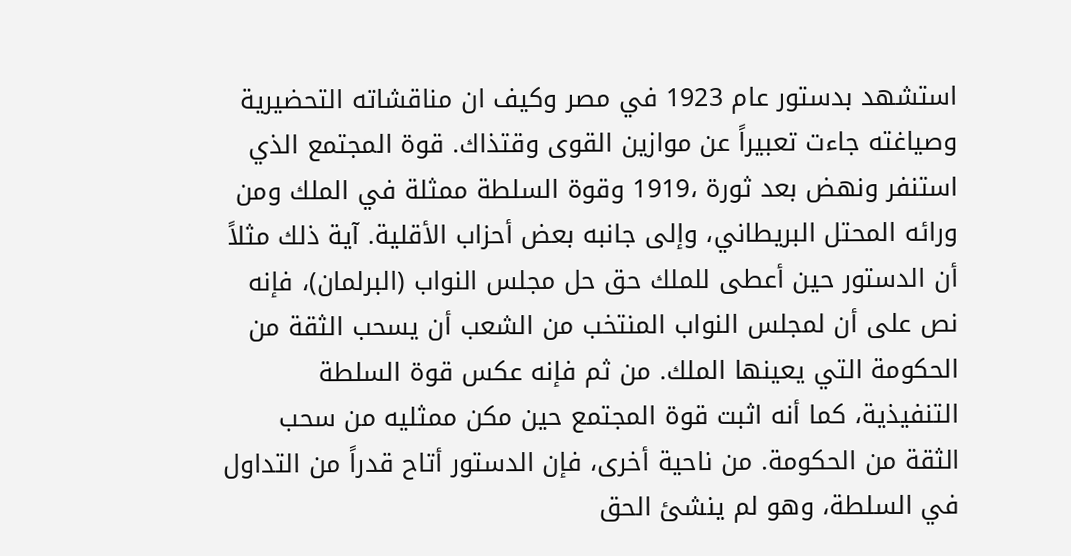استشهد بدستور عام 1923 في مصر وكيف ان مناقشاته التحضيرية وصياغته جاءت تعبيراً عن موازين القوى وقتذاك. قوة المجتمع الذي استنفر ونهض بعد ثورة ،1919 وقوة السلطة ممثلة في الملك ومن ورائه المحتل البريطاني، وإلى جانبه بعض أحزاب الأقلية. آية ذلك مثلاً أن الدستور حين أعطى للملك حق حل مجلس النواب (البرلمان)، فإنه نص على أن لمجلس النواب المنتخب من الشعب أن يسحب الثقة من الحكومة التي يعينها الملك. من ثم فإنه عكس قوة السلطة التنفيذية، كما أنه اثبت قوة المجتمع حين مكن ممثليه من سحب الثقة من الحكومة. من ناحية أخرى، فإن الدستور أتاح قدراً من التداول في السلطة، وهو لم ينشئ الحق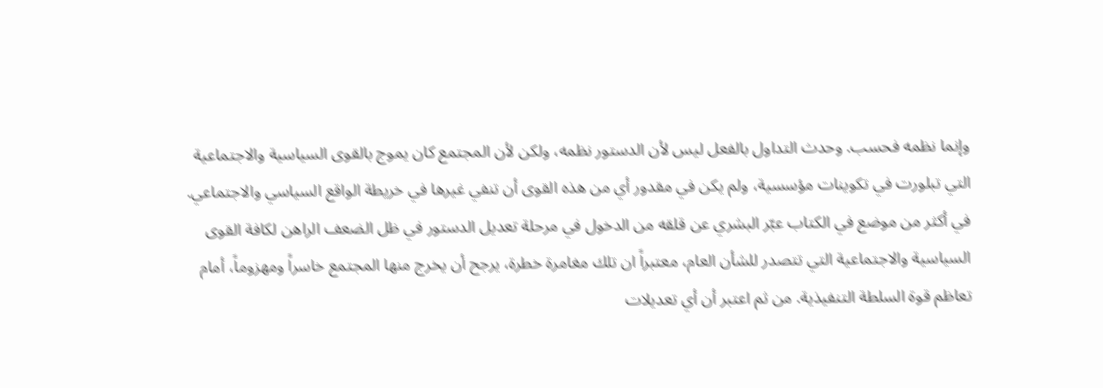وإنما نظمه فحسب. وحدث التداول بالفعل ليس لأن الدستور نظمه، ولكن لأن المجتمع كان يموج بالقوى السياسية والاجتماعية التي تبلورت في تكوينات مؤسسية، ولم يكن في مقدور أي من هذه القوى أن تنفي غيرها في خريطة الواقع السياسي والاجتماعي.
في أكثر من موضع في الكتاب عبّر البشري عن قلقه من الدخول في مرحلة تعديل الدستور في ظل الضعف الراهن لكافة القوى السياسية والاجتماعية التي تتصدر للشأن العام، معتبراً ان تلك مغامرة خطرة، يرجح أن يخرج منها المجتمع خاسراً ومهزوماً، أمام تعاظم قوة السلطة التنفيذية. من ثم اعتبر أن أي تعديلات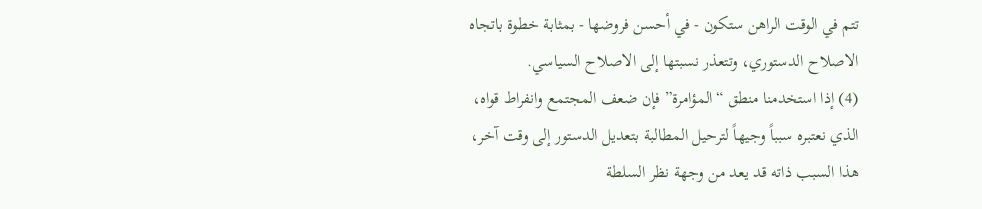تتم في الوقت الراهن ستكون - في أحسن فروضها - بمثابة خطوة باتجاه الاصلاح الدستوري، وتتعذر نسبتها إلى الاصلاح السياسي.
(4) إذا استخدمنا منطق “المؤامرة” فإن ضعف المجتمع وانفراط قواه، الذي نعتبره سبباً وجيهاً لترحيل المطالبة بتعديل الدستور إلى وقت آخر، هذا السبب ذاته قد يعد من وجهة نظر السلطة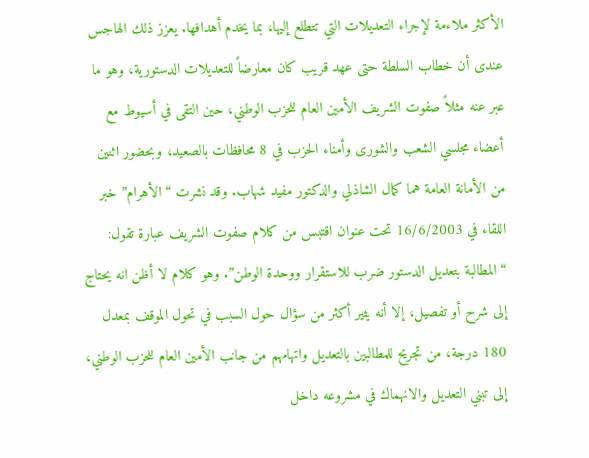الأكثر ملاءمة لإجراء التعديلات التي تتطلع إليها، بما يخدم أهدافها. يعزز ذلك الهاجس عندى أن خطاب السلطة حتى عهد قريب كان معارضاً للتعديلات الدستورية، وهو ما عبر عنه مثلاً صفوت الشريف الأمين العام للحزب الوطني، حين التقى في أسيوط مع أعضاء مجلسي الشعب والشورى وأمناء الحزب في 8 محافظات بالصعيد، وبحضور اثنين من الأمانة العامة هما كمال الشاذلي والدكتور مفيد شهاب. وقد نشرت “الأهرام” خبر اللقاء في 16/6/2003 تحت عنوان اقتبس من كلام صفوت الشريف عبارة تقول: “المطالبة بتعديل الدستور ضرب للاستقرار ووحدة الوطن”. وهو كلام لا أظن انه يحتاج إلى شرح أو تفصيل، إلا أنه يثير أكثر من سؤال حول السبب في تحول الموقف بمعدل 180 درجة، من تجريح للمطالبين بالتعديل واتهامهم من جانب الأمين العام للحزب الوطني، إلى تبني التعديل والانهماك في مشروعه داخل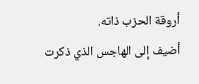أروقة الحزب ذاته.
أضيف إلى الهاجس الذي ذكرت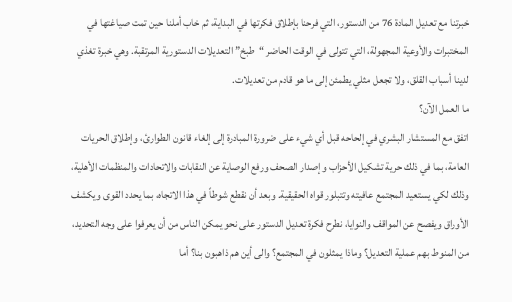خبرتنا مع تعديل المادة 76 من الدستور، التي فرحنا بإطلاق فكرتها في البداية، ثم خاب أملنا حين تمت صياغتها في المختبرات والأوعية المجهولة، التي تتولى في الوقت الحاضر “طبخ” التعديلات الدستورية المرتقبة. وهي خبرة تغذي لدينا أسباب القلق، ولا تجعل مثلي يطمئن إلى ما هو قادم من تعديلات.
ما العمل الآن؟
اتفق مع المستشار البشري في إلحاحه قبل أي شيء على ضرورة المبادرة إلى إلغاء قانون الطوارئ، وإطلاق الحريات العامة، بما في ذلك حرية تشكيل الأحزاب وإصدار الصحف ورفع الوصاية عن النقابات والاتحادات والمنظمات الأهلية، وذلك لكي يستعيد المجتمع عافيته وتتبلور قواه الحقيقية. وبعد أن نقطع شوطاً في هذا الاتجاه، بما يحدد القوى ويكشف الأوراق ويفصح عن المواقف والنوايا، نطرح فكرة تعديل الدستور على نحو يمكن الناس من أن يعرفوا على وجه التحديد، من المنوط بهم عملية التعديل؟ وماذا يمثلون في المجتمع؟ والى أين هم ذاهبون بنا؟ أما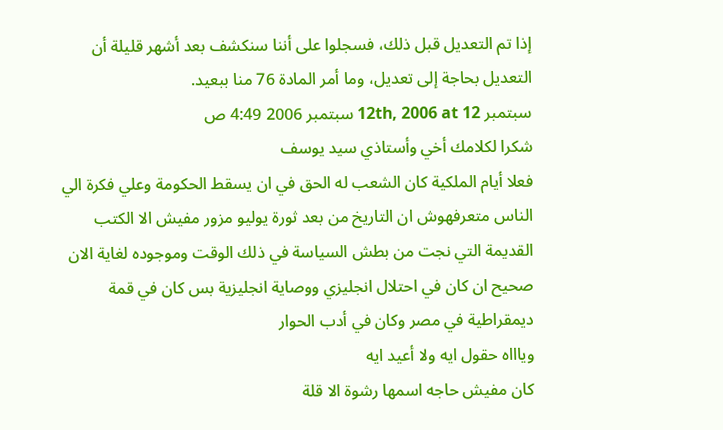إذا تم التعديل قبل ذلك، فسجلوا على أننا سنكشف بعد أشهر قليلة أن التعديل بحاجة إلى تعديل، وما أمر المادة 76 منا ببعيد.
سبتمبر 12th, 2006 at 12 سبتمبر 2006 4:49 ص
شكرا لكلامك أخي وأستاذي سيد يوسف
فعلا أيام الملكية كان الشعب له الحق في ان يسقط الحكومة وعلي فكرة الي الناس متعرفهوش ان التاريخ من بعد ثورة يوليو مزور مفيش الا الكتب القديمة التي نجت من بطش السياسة في ذلك الوقت وموجوده لغاية الان
صحيح ان كان في احتلال انجليزي ووصاية انجليزية بس كان في قمة ديمقراطية في مصر وكان في أدب الحوار
وياااه حقول ايه ولا أعيد ايه
كان مفيش حاجه اسمها رشوة الا قلة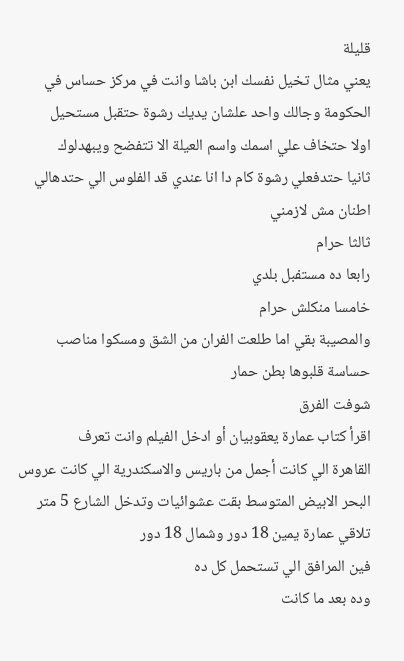قليلة
يعني مثال تخيل نفسك ابن باشا وانت في مركز حساس في الحكومة وجالك واحد علشان يديك رشوة حتقبل مستحيل
اولا حتخاف علي اسمك واسم العيلة الا تتفضح ويبهدلوك
ثانيا حتدفعلي رشوة كام دا انا عندي قد الفلوس الي حتدهالي اطنان مش لازمني
ثالثا حرام
رابعا ده مستفبل بلدي
خامسا منكلش حرام
والمصيبة بقي اما طلعت الفران من الشق ومسكوا مناصب حساسة قلبوها بطن حمار
شوفت الفرق
اقرأ كتاب عمارة يعقوبيان أو ادخل الفيلم وانت تعرف
القاهرة الي كانت أجمل من باريس والاسكندرية الي كانت عروس البحر الابيض المتوسط بقت عشوائيات وتدخل الشارع 5 متر تلاقي عمارة يمين 18 دور وشمال 18 دور
فين المرافق الي تستحمل كل ده
وده بعد ما كانت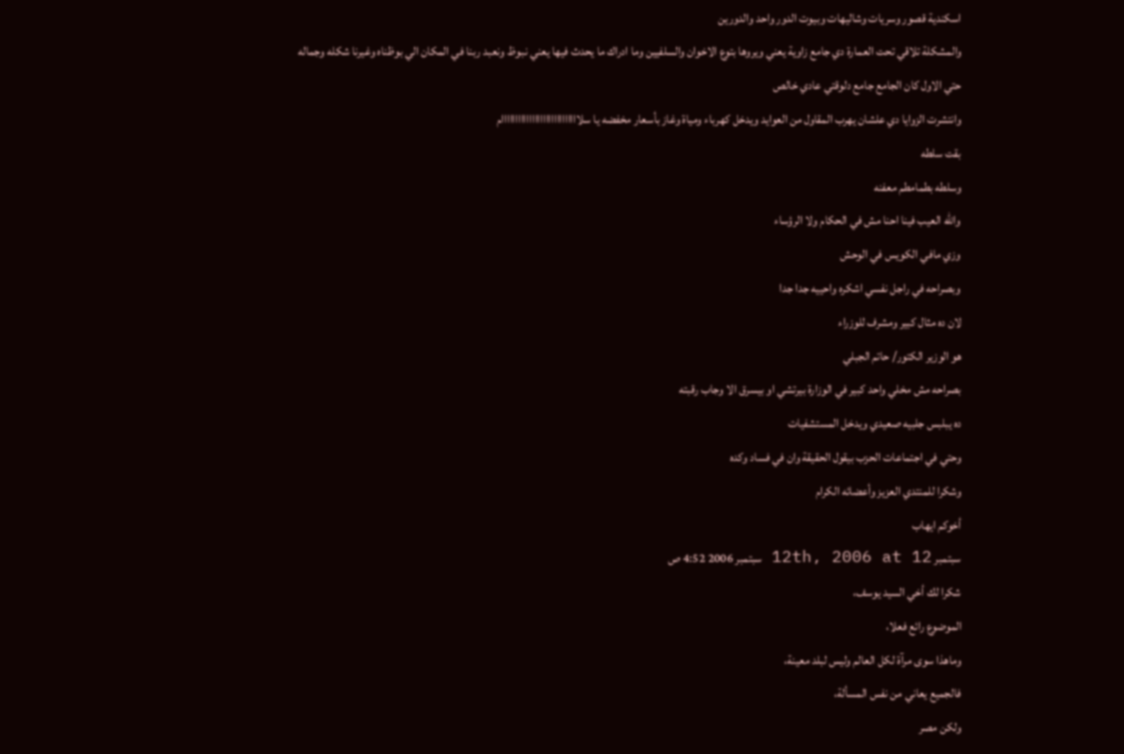اسكندية قصور وسريات وشاليهات وبيوت الدور واحد والدورين
والمشكلة تلاقي تحت العمارة دي جامع زاوية يعني ويروها بتوع الاخوان والسلفيين وما ادراك ما يحدث فيها يعني نبوظ ونعبد ربنا في المكان الي بوظناه وغيرنا شكله وجماله
حتي الاول كان الجامع جامع دلوقتي عادي خالص
وانتشرت الزوايا دي علشان يهرب المقاول من العوايد ويدخل كهرباء ومياة وغاز بأسعار مخفضه يا سلاااااااااااااااااااااااااااام
بقت سلطه
وسلطه بطمامطم معفنه
والله العيب فينا احنا مش في الحكام ولا الرؤساء
وزي مافي الكويس في الوحش
وبصراحه في راجل نفسي اشكره واحييه جدا جدا
لان ده مثال كبير ومشرف للوزراء
هو الوزير الكتور/ حاتم الجبلي
بصراحه مش مخلي واحد كبير في الوزارة بيرتشي او بيسرق الا وجاب رقبته
ده يبلبس جلبيه صعيدي ويدخل المستشفيات
وحتي في اجتماعات الحزب بيقول الحقيقة وان في فساد وكده
وشكرا للمنتدي العزيز وأعضائه الكرام
أخوكم ايهاب
سبتمبر 12th, 2006 at 12 سبتمبر 2006 4:52 ص
شكرا لك أخي السيد يوسف،
الموضوع رائع فعلا،
وماهذا سوى مرآة لكل العالم وليس لبلد معينة،
فالجميع يعاني من نفس المسألة،
ولكن مصر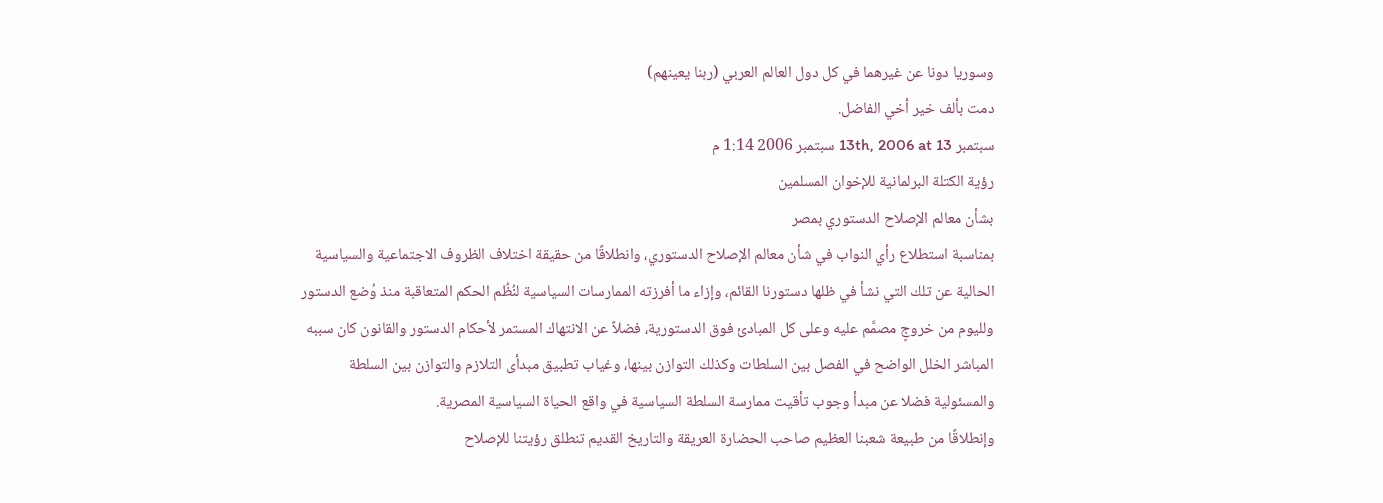وسوريا دونا عن غيرهما في كل دول العالم العربي (ربنا يعينهم)
دمت بألف خير أخي الفاضل.
سبتمبر 13th, 2006 at 13 سبتمبر 2006 1:14 م
رؤية الكتلة البرلمانية للإخوان المسلمين
بشأن معالم الإصلاح الدستوري بمصر
بمناسبة استطلاع رأي النواب في شأن معالم الإصلاح الدستوري، وانطلاقًا من حقيقة اختلاف الظروف الاجتماعية والسياسية الحالية عن تلك التي نشأ في ظلها دستورنا القائم، وإزاء ما أفرزته الممارسات السياسية لنُظُم الحكم المتعاقبة منذ وُضع الدستور ولليوم من خروجٍ مصمَّم عليه وعلى كل المبادئ فوق الدستورية، فضلاً عن الانتهاك المستمر لأحكام الدستور والقانون كان سببه المباشر الخلل الواضح في الفصل بين السلطات وكذلك التوازن بينها، وغياب تطبيق مبدأى التلازم والتوازن بين السلطة والمسئولية فضلا عن مبدأ وجوب تأقيت ممارسة السلطة السياسية في واقع الحياة السياسية المصرية.
وإنطلاقًا من طبيعة شعبنا العظيم صاحب الحضارة العريقة والتاريخ القديم تنطلق رؤيتنا للإصلاح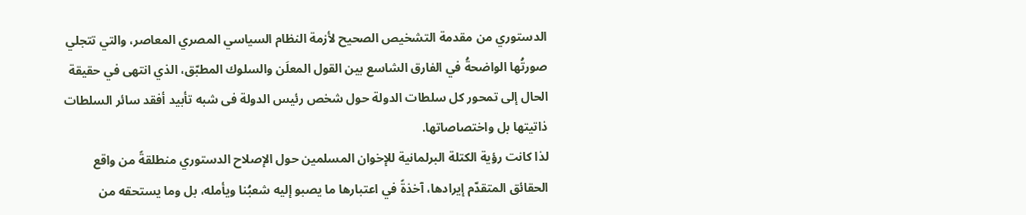الدستوري من مقدمة التشخيص الصحيح لأزمة النظام السياسي المصري المعاصر، والتي تتجلي صورتُها الواضحةُ في الفارق الشاسع بين القول المعلَن والسلوك المطبّق، الذي انتهى في حقيقة الحال إلى تمحور كل سلطات الدولة حول شخص رئيس الدولة فى شبه تأبيد أفقد سائر السلطات ذاتيتها بل واختصاصاتها.
لذا كانت رؤية الكتلة البرلمانية للإخوان المسلمين حول الإصلاح الدستوري منطلقةً من واقع الحقائق المتقدّم إيرادها، آخذةً في اعتبارها ما يصبو إليه شعبُنا ويأمله، بل وما يستحقه من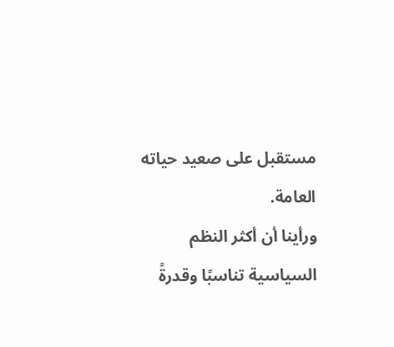مستقبل على صعيد حياته العامة.
ورأينا أن أكثر النظم السياسية تناسبًا وقدرةً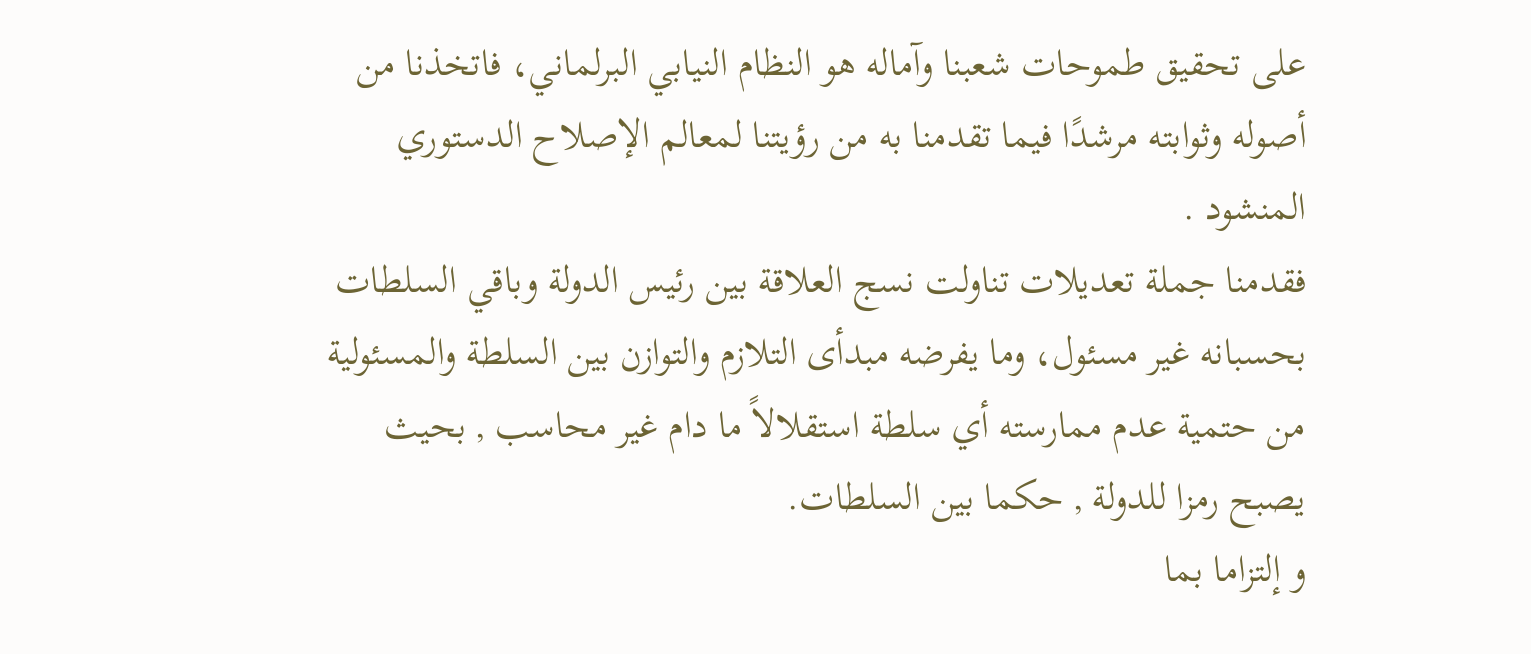على تحقيق طموحات شعبنا وآماله هو النظام النيابي البرلماني، فاتخذنا من أصوله وثوابته مرشدًا فيما تقدمنا به من رؤيتنا لمعالم الإصلاح الدستوري المنشود .
فقدمنا جملة تعديلات تناولت نسج العلاقة بين رئيس الدولة وباقي السلطات بحسبانه غير مسئول، وما يفرضه مبدأى التلازم والتوازن بين السلطة والمسئولية من حتمية عدم ممارسته أي سلطة استقلالاً ما دام غير محاسب , بحيث يصبح رمزا للدولة , حكما بين السلطات.
و إلتزاما بما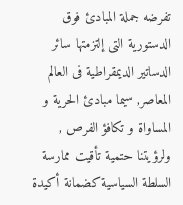تفرضه جملة المبادئ فوق الدستورية التى إلتزمتها سائر الدساتير الديمقراطية فى العالم المعاصر, سيما مبادئ الحرية و المساواة و تكافؤ الفرص , ولرؤيتنا حتمية تأقيت ممارسة السلطة السياسية كضمانة أكيدة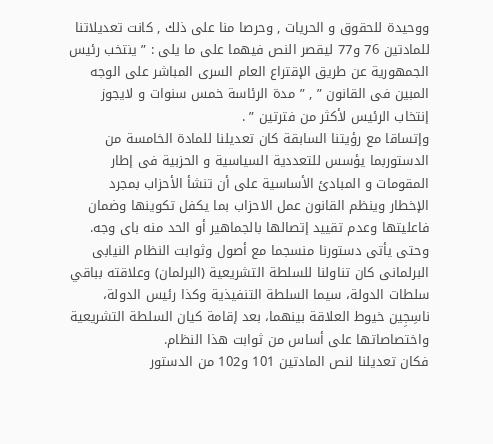ووحيدة للحقوق و الحريات , وحرصا منا على ذلك , كانت تعديلاتنا للمادتين 76 و77 ليقصر النص فيهما على ما يلى : ” ينتخب رئيس الجمهورية عن طريق الإقتراع العام السرى المباشر على الوجه المبين فى القانون ” , ” مدة الرئاسة خمس سنوات و لايجوز إنتخاب الرئيس لأكثر من فترتين ” .
وإتساقا مع رؤيتنا السابقة كان تعديلنا للمادة الخامسة من الدستوربما يؤسس للتعددية السياسية و الحزبية فى إطار المقومات و المبادئ الأساسية على أن تنشأ الأحزاب بمجرد الإخطار وينظم القانون عمل الاحزاب بما يكفل تكوينها وضمان فاعليتها وعدم تقييد إتصالها بالجماهير أو الحد منه باى وجه.
وحتى يأتى دستورنا منسجما مع أصول وثوابت النظام النيابى البرلمانى كان تناولنا للسلطة التشريعية (البرلمان) وعلاقته بباقي سلطات الدولة، سيما السلطة التنفيذية وكذا رئيس الدولة، ناسِجِين خيوط العلاقة بينهما، بعد إقامة كيان السلطة التشريعية واختصاصاتها على أساس من ثوابت هذا النظام.
فكان تعديلنا لنص المادتين 101 و102 من الدستور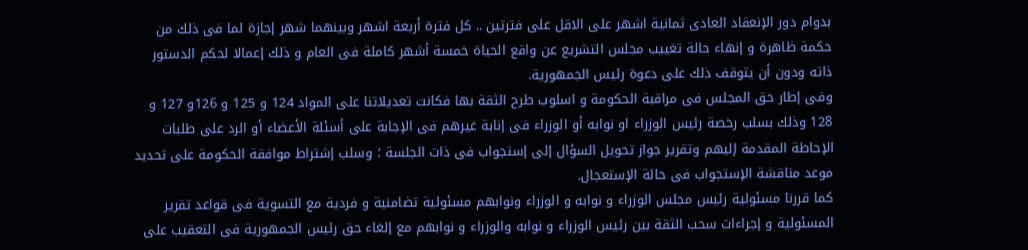بدوام دور الإنعقاد العادى ثمانية اشهر على الاقل على فترتين .. كل فترة أربعة اشهر وبينهما شهر إجازة لما فى ذلك من حكمة ظاهرة و إنهاء حالة تغييب مجلس التشريع عن واقع الحياة خمسة أشهر كاملة فى العام و ذلك إعمالا لحكم الدستور ذاته ودون أن يتوقف ذلك على دعوة رئيس الجمهورية.
وفى إطار حق المجلس فى مراقبة الحكومة و اسلوب طرح الثقة بها فكانت تعديلاتنا على المواد 124 و 125 و 126و 127 و 128 وذلك بسلب رخصة رئيس الوزراء او نوابه أو الوزراء فى إنابة غيرهم فى الإجابة على أسئلة الأعضاء أو الرد على طلبات الإحاطة المقدمة إليهم وتقرير جواز تحويل السؤال إلى إستجواب فى ذات الجلسة ؛ وسلب إشتراط موافقة الحكومة على تحديد موعد مناقشة الإستجواب فى حالة الإستعجال.
كما قررنا مسئولية رئيس مجلس الوزراء و نوابه و الوزراء ونوابهم مسئولية تضامنية و فردية مع التسوية فى قواعد تقرير المسئولية و إجراءات سحب الثقة بين رئيس الوزراء و نوابه والوزراء و نوابهم مع إلغاء حق رئيس الجمهورية فى التعقيب على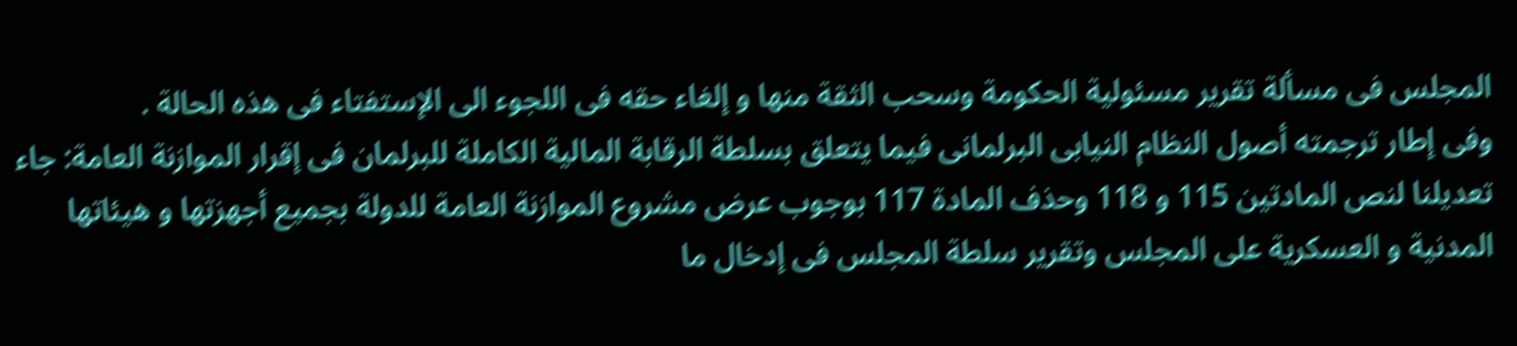المجلس فى مسألة تقرير مسئولية الحكومة وسحب الثقة منها و إلغاء حقه فى اللجوء الى الإستفتاء فى هذه الحالة .
وفى إطار ترجمته أصول النظام النيابى البرلمانى فيما يتعلق بسلطة الرقابة المالية الكاملة للبرلمان فى إقرار الموازنة العامة: جاء تعديلنا لنص المادتين 115 و 118 وحذف المادة 117 بوجوب عرض مشروع الموازنة العامة للدولة بجميع أجهزتها و هيئاتها المدنية و العسكرية على المجلس وتقرير سلطة المجلس فى إدخال ما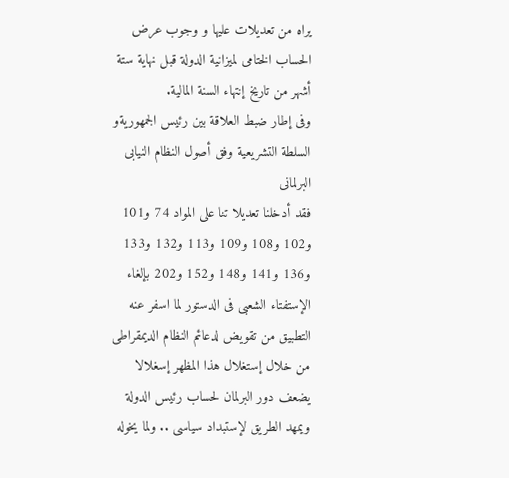يراه من تعديلات عليها و وجوب عرض الحساب الختامى لميزانية الدولة قبل نهاية ستة أشهر من تاريخ إنتهاء السنة المالية.
وفى إطار ضبط العلاقة بين رئيس الجمهوريةو السلطة التشريعية وفق أصول النظام النيابى البرلمانى
فقد أدخلنا تعديلا تنا على المواد 74 و101 و102 و108 و109 و113 و132 و133 و136 و141 و148 و152 و202 بإلغاء الإستفتاء الشعبى فى الدستور لما اسفر عنه التطبيق من تقويض لدعائم النظام الديمقراطى من خلال إستغلال هذا المظهر إسغلالا يضعف دور البرلمان لحساب رئيس الدولة ويمهد الطريق لإستبداد سياسى .. ولما يخوله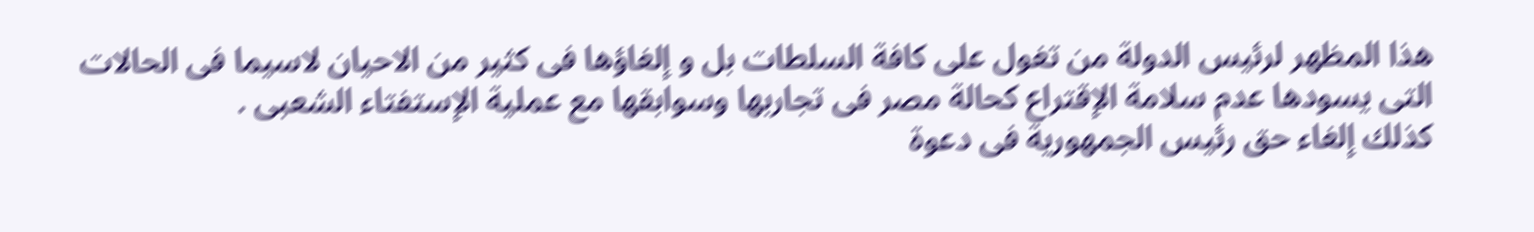هذا المظهر لرئيس الدولة من تغول على كافة السلطات بل و إلغاؤها فى كثير من الاحيان لاسيما فى الحالات التى يسودها عدم سلامة الإقتراع كحالة مصر فى تجاربها وسوابقها مع عملية الإستفتاء الشعبى .
كذلك إلغاء حق رئيس الجمهورية فى دعوة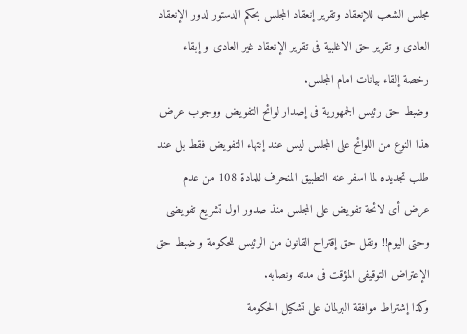مجلس الشعب للإنعقاد وتقرير إنعقاد المجلس بحكم الدستور لدور الإنعقاد العادى و تقرير حق الاغلبية فى تقرير الإنعقاد غير العادى و إبقاء رخصة إلقاء بيانات امام المجلس.
وضبط حق رئيس الجمهورية فى إصدار لوائح التفويض ووجوب عرض هذا النوع من اللوائح على المجلس ليس عند إنتهاء التفويض فقط بل عند طلب تجديده لما اسفر عنه التطبيق المنحرف للمادة 108 من عدم عرض أى لائحة تفويض على المجلس منذ صدور اول تشريع تفويضى وحتى اليوم!! ونقل حق إقتراح القانون من الرئيس للحكومة و ضبط حق الإعتراض التوقيفى المؤقت فى مدته ونصابه.
وكذا إشتراط موافقة البرلمان على تشكيل الحكومة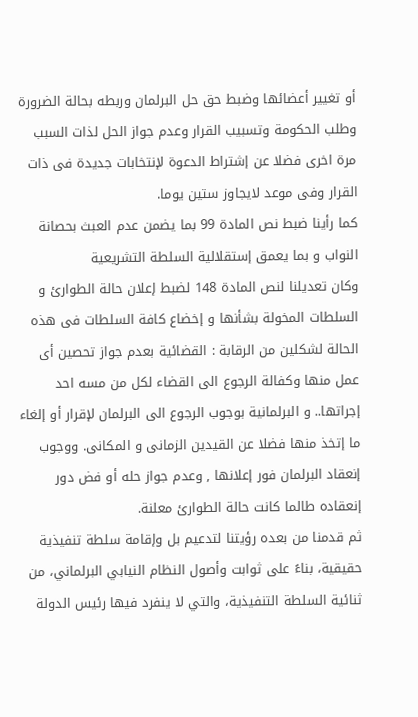أو تغيير أعضائها وضبط حق حل البرلمان وربطه بحالة الضرورة وطلب الحكومة وتسبيب القرار وعدم جواز الحل لذات السبب مرة اخرى فضلا عن إشتراط الدعوة لإنتخابات جديدة فى ذات القرار وفى موعد لايجاوز ستين يوما.
كما رأينا ضبط نص المادة 99 بما يضمن عدم العبث بحصانة النواب و بما يعمق إستقلالية السلطة التشريعية
وكان تعديلنا لنص المادة 148 لضبط إعلان حالة الطوارئ و السلطات المخولة بشأنها و إخضاع كافة السلطات فى هذه الحالة لشكلين من الرقابة : القضائية بعدم جواز تحصين أى عمل منها وكفالة الرجوع الى القضاء لكل من مسه احد إجراتها.. و البرلمانية بوجوب الرجوع الى البرلمان لإقرار أو إلغاء ما إتخذ منها فضلا عن القيدين الزمانى و المكانى. ووجوب إنعقاد البرلمان فور إعلانها , وعدم جواز حله أو فض دور إنعقاده طالما كانت حالة الطوارئ معلنة.
ثم قدمنا من بعده رؤيتنا لتدعيم بل وإقامة سلطة تنفيذية حقيقية، بناءً على ثوابت وأصول النظام النيابي البرلماني، من ثنائية السلطة التنفيذية، والتي لا ينفرد فيها رئيس الدولة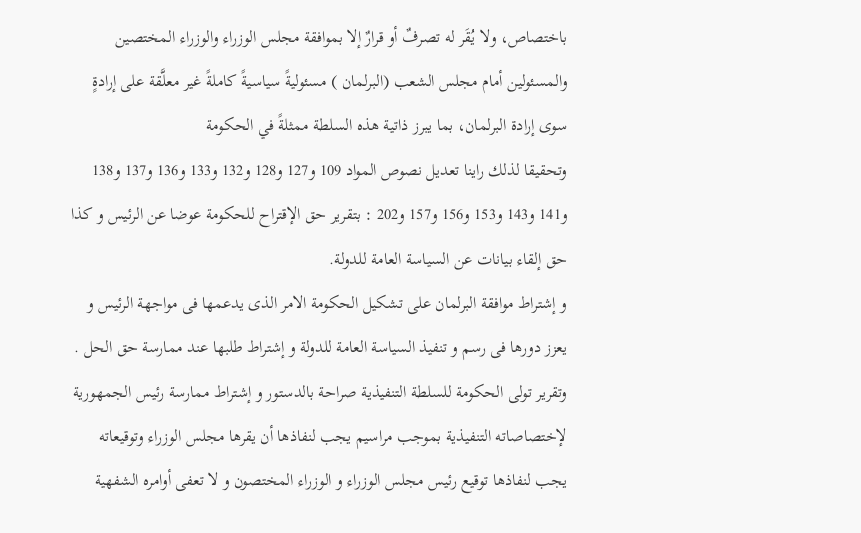باختصاص، ولا يُقَر له تصرفٌ أو قرارٌ إلا بموافقة مجلس الوزراء والوزراء المختصين والمسئولين أمام مجلس الشعب (البرلمان ) مسئوليةً سياسيةً كاملةً غير معلَّقة على إرادةٍ سوى إرادة البرلمان، بما يبرز ذاتية هذه السلطة ممثلةً في الحكومة
وتحقيقا لذلك راينا تعديل نصوص المواد 109 و127 و128 و132 و133 و136 و137 و138 و141 و143 و153 و156 و157 و202 : بتقرير حق الإقتراح للحكومة عوضا عن الرئيس و كذا حق إلقاء بيانات عن السياسة العامة للدولة.
و إشتراط موافقة البرلمان على تشكيل الحكومة الامر الذى يدعمها فى مواجهة الرئيس و يعزز دورها فى رسم و تنفيذ السياسة العامة للدولة و إشتراط طلبها عند ممارسة حق الحل .
وتقرير تولى الحكومة للسلطة التنفيذية صراحة بالدستور و إشتراط ممارسة رئيس الجمهورية لإختصاصاته التنفيذية بموجب مراسيم يجب لنفاذها أن يقرها مجلس الوزراء وتوقيعاته يجب لنفاذها توقيع رئيس مجلس الوزراء و الوزراء المختصون و لا تعفى أوامره الشفهية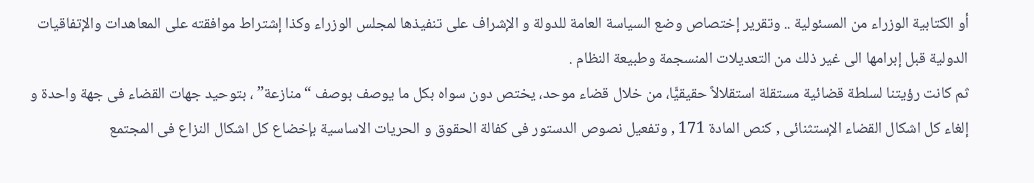أو الكتابية الوزراء من المسئولية .. وتقرير إختصاص وضع السياسة العامة للدولة و الإشراف على تنفيذها لمجلس الوزراء وكذا إشتراط موافقته على المعاهدات والإتفاقيات الدولية قبل إبرامها الى غير ذلك من التعديلات المنسجمة وطبيعة النظام .
ثم كانت رؤيتنا لسلطة قضائية مستقلة استقلالاً حقيقيًّا، من خلال قضاء موحد، يختص دون سواه بكل ما يوصف بوصف “منازعة” ، بتوحيد جهات القضاء فى جهة واحدة و إلغاء كل اشكال القضاء الإستثنائى , كنص المادة 171 , وتفعيل نصوص الدستور فى كفالة الحقوق و الحريات الاساسية بإخضاع كل اشكال النزاع فى المجتمع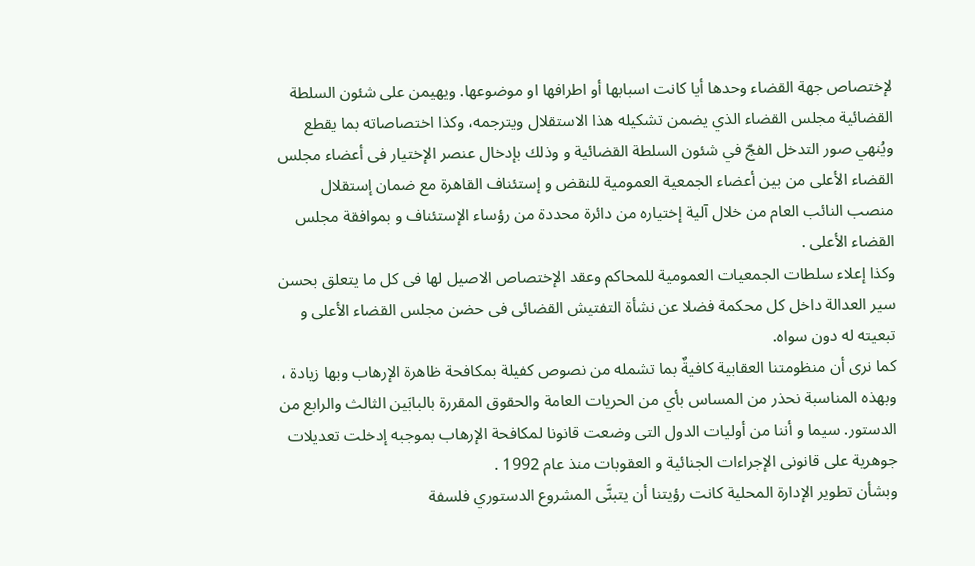لإختصاص جهة القضاء وحدها أيا كانت اسبابها أو اطرافها او موضوعها. ويهيمن على شئون السلطة القضائية مجلس القضاء الذي يضمن تشكيله هذا الاستقلال ويترجمه، وكذا اختصاصاته بما يقطع ويُنهي صور التدخل الفجّ في شئون السلطة القضائية و وذلك بإدخال عنصر الإختيار فى أعضاء مجلس القضاء الأعلى من بين أعضاء الجمعية العمومية للنقض و إستئناف القاهرة مع ضمان إستقلال منصب النائب العام من خلال آلية إختياره من دائرة محددة من رؤساء الإستئناف و بموافقة مجلس القضاء الأعلى .
وكذا إعلاء سلطات الجمعيات العمومية للمحاكم وعقد الإختصاص الاصيل لها فى كل ما يتعلق بحسن سير العدالة داخل كل محكمة فضلا عن نشأة التفتيش القضائى فى حضن مجلس القضاء الأعلى و تبعيته له دون سواه.
كما نرى أن منظومتنا العقابية كافيةٌ بما تشمله من نصوص كفيلة بمكافحة ظاهرة الإرهاب وبها زيادة ، وبهذه المناسبة نحذر من المساس بأي من الحريات العامة والحقوق المقررة بالبابَين الثالث والرابع من الدستور. سيما و أننا من أوليات الدول التى وضعت قانونا لمكافحة الإرهاب بموجبه إدخلت تعديلات جوهرية على قانونى الإجراءات الجنائية و العقوبات منذ عام 1992 .
وبشأن تطوير الإدارة المحلية كانت رؤيتنا أن يتبنَّى المشروع الدستوري فلسفة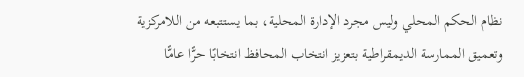نظام الحكم المحلي وليس مجرد الإدارة المحلية، بما يستتبعه من اللامركزية وتعميق الممارسة الديمقراطية بتعزيز انتخاب المحافظ انتخابًا حرًّا عامًّا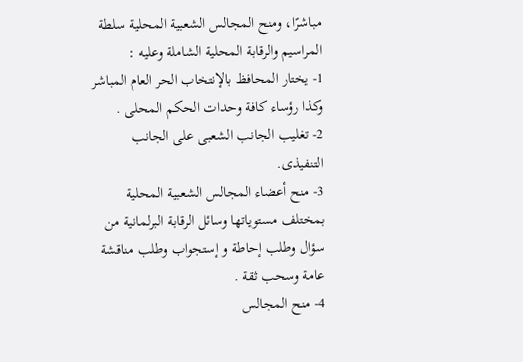مباشرًا، ومنح المجالس الشعبية المحلية سلطة المراسيم والرقابة المحلية الشاملة وعليه :
1- يختار المحافظ بالإنتخاب الحر العام المباشر وكذا رؤساء كافة وحدات الحكم المحلى .
2- تغليب الجانب الشعبى على الجانب التنفيذى.
3- منح أعضاء المجالس الشعبية المحلية بمختلف مستوياتها وسائل الرقابة البرلمانية من سؤال وطلب إحاطة و إستجواب وطلب مناقشة عامة وسحب ثقة .
4- منح المجالس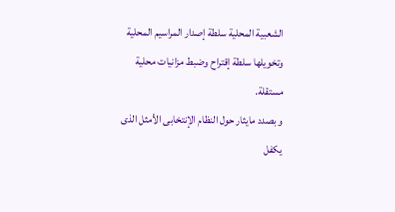الشعبية المحلية سلطة إصدار المراسيم المحلية وتخويلها سلطة إقتراح وضبط مزانيات محلية مستقلة.
و بصدد مايثار حول النظام الإنتخابى الأمثل الذى يكفل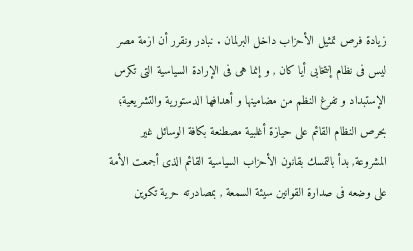زيادة فرص تمثيل الأحزاب داخل البرلمان . نبادر ونقرر أن ازمة مصر ليس فى نظام إنتخابى أيا كان , و إنما هى فى الإرادة السياسية التى تكرس الإستبداد و تفرغ النظم من مضامينها و أهدافها الدستورية والتشريعية؛ بحرص النظام القائم على حيازة أغلبية مصطنعة بكافة الوسائل غير المشروعة, بدأ بالتمسك بقانون الأحزاب السياسية القائم الذى أجمعت الأمة على وضعه فى صدارة القوانين سيئة السمعة , بمصادرته حرية تكوين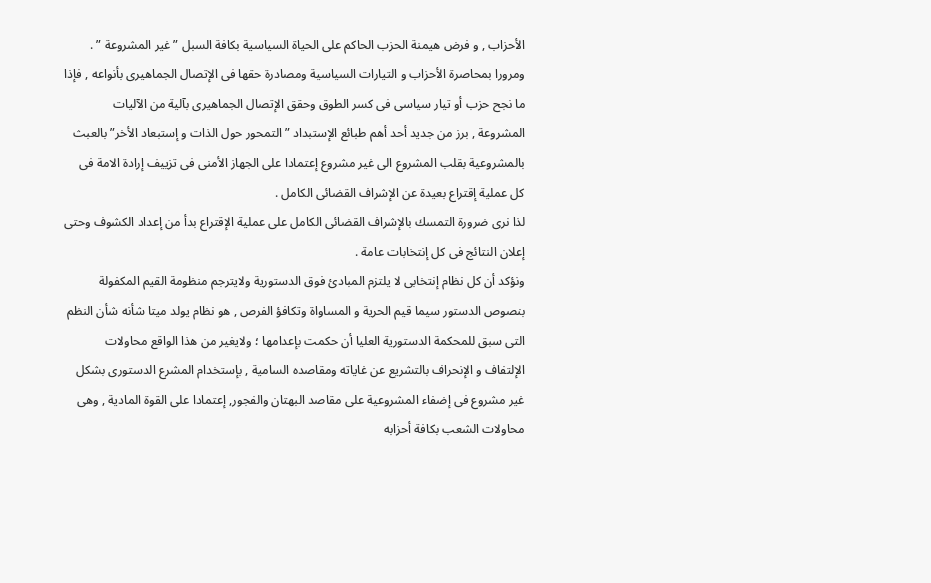الأحزاب , و فرض هيمنة الحزب الحاكم على الحياة السياسية بكافة السبل ” غير المشروعة ” . ومرورا بمحاصرة الأحزاب و التيارات السياسية ومصادرة حقها فى الإتصال الجماهيرى بأنواعه , فإذا ما نجح حزب أو تيار سياسى فى كسر الطوق وحقق الإتصال الجماهيرى بآلية من الآليات المشروعة , برز من جديد أحد أهم طبائع الإستبداد ” التمحور حول الذات و إستبعاد الأخر” بالعبث بالمشروعية بقلب المشروع الى غير مشروع إعتمادا على الجهاز الأمنى فى تزييف إرادة الامة فى كل عملية إقتراع بعيدة عن الإشراف القضائى الكامل .
لذا نرى ضرورة التمسك بالإشراف القضائى الكامل على عملية الإقتراع بدأ من إعداد الكشوف وحتى إعلان النتائج فى كل إنتخابات عامة .
ونؤكد أن كل نظام إنتخابى لا يلتزم المبادئ فوق الدستورية ولايترجم منظومة القيم المكفولة بنصوص الدستور سيما قيم الحرية و المساواة وتكافؤ الفرص , هو نظام يولد ميتا شأنه شأن النظم التى سبق للمحكمة الدستورية العليا أن حكمت بإعدامها ؛ ولايغير من هذا الواقع محاولات الإلتفاف و الإنحراف بالتشريع عن غاياته ومقاصده السامية , بإستخدام المشرع الدستورى بشكل غير مشروع فى إضفاء المشروعية على مقاصد البهتان والفجور, إعتمادا على القوة المادية , وهى محاولات الشعب بكافة أحزابه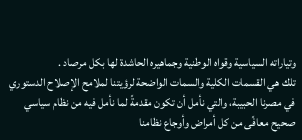وتياراته السياسية وقواه الوطنية وجماهيره الحاشدة لها بكل مرصاد .
تلك هي القسمات الكلية والسمات الواضحة لرؤيتنا لملامح الإصلاح الدستوري في مصرنا الحبيبة، والتي نأمل أن تكون مقدمةً لما نأمل فيه من نظام سياسي صحيح معافًى من كل أمراض وأوجاع نظامنا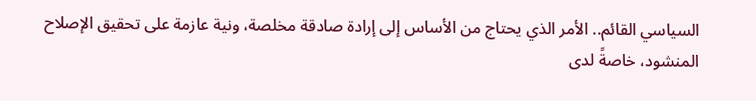السياسي القائم.. الأمر الذي يحتاج من الأساس إلى إرادة صادقة مخلصة، ونية عازمة على تحقيق الإصلاح المنشود، خاصةً لدى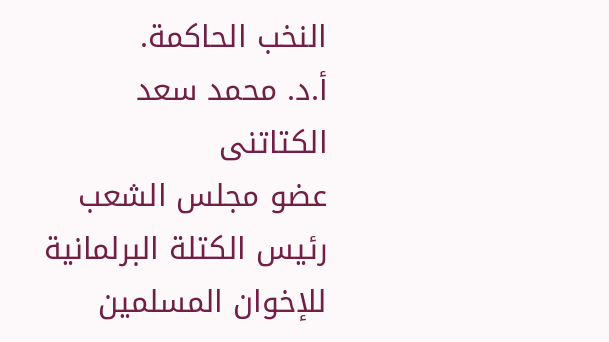النخب الحاكمة.
أ.د. محمد سعد الكتاتنى
عضو مجلس الشعب
رئيس الكتلة البرلمانية للإخوان المسلمين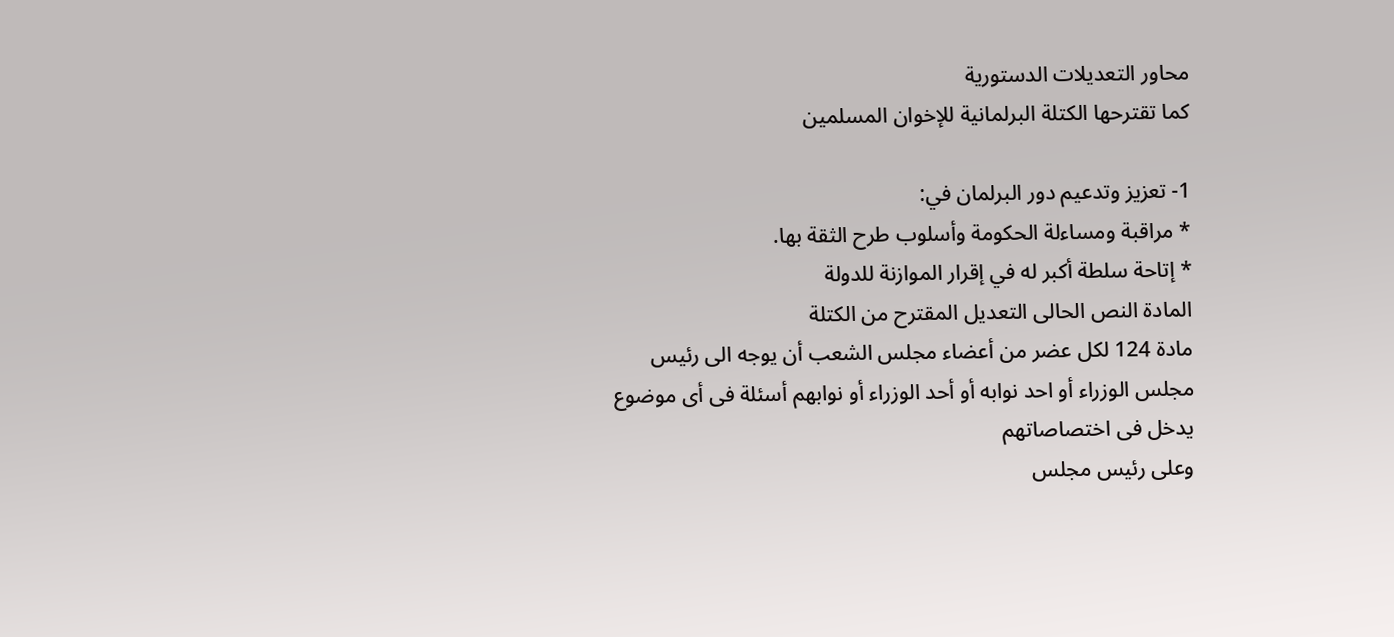محاور التعديلات الدستورية
كما تقترحها الكتلة البرلمانية للإخوان المسلمين

1- تعزيز وتدعيم دور البرلمان في:
* مراقبة ومساءلة الحكومة وأسلوب طرح الثقة بها.
* إتاحة سلطة أكبر له في إقرار الموازنة للدولة
المادة النص الحالى التعديل المقترح من الكتلة
مادة 124 لكل عضر من أعضاء مجلس الشعب أن يوجه الى رئيس مجلس الوزراء أو احد نوابه أو أحد الوزراء أو نوابهم أسئلة فى أى موضوع يدخل فى اختصاصاتهم
وعلى رئيس مجلس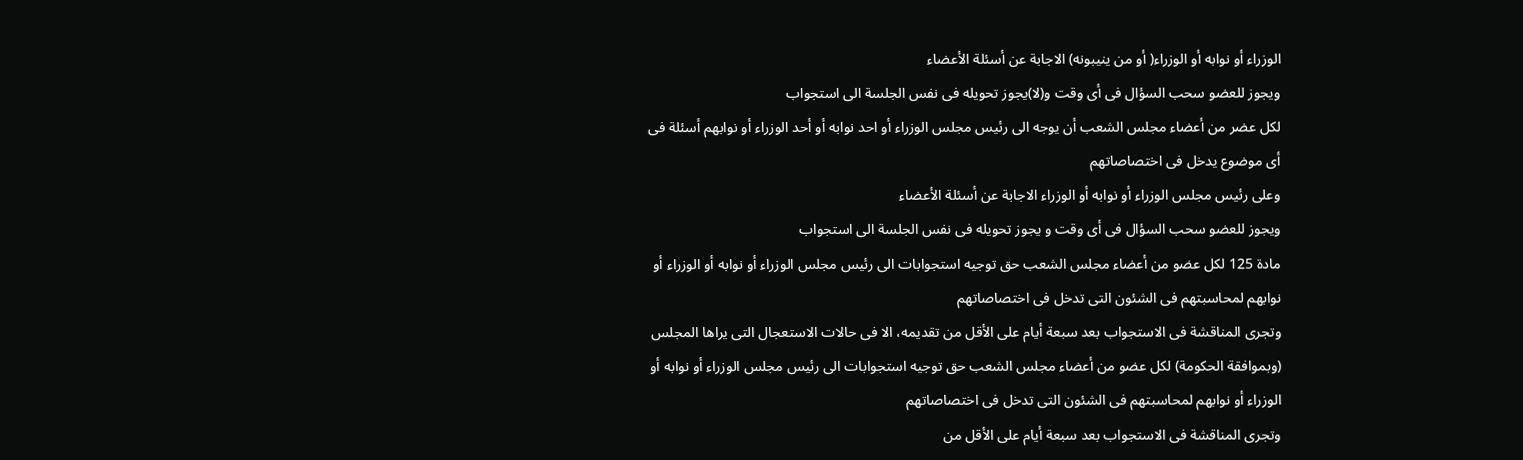الوزراء أو نوابه أو الوزراء( أو من ينيبونه) الاجابة عن أسئلة الأعضاء
ويجوز للعضو سحب السؤال فى أى وقت و(لا)يجوز تحويله فى نفس الجلسة الى استجواب
لكل عضر من أعضاء مجلس الشعب أن يوجه الى رئيس مجلس الوزراء أو احد نوابه أو أحد الوزراء أو نوابهم أسئلة فى أى موضوع يدخل فى اختصاصاتهم
وعلى رئيس مجلس الوزراء أو نوابه أو الوزراء الاجابة عن أسئلة الأعضاء
ويجوز للعضو سحب السؤال فى أى وقت و يجوز تحويله فى نفس الجلسة الى استجواب
مادة 125 لكل عضو من أعضاء مجلس الشعب حق توجيه استجوابات الى رئيس مجلس الوزراء أو نوابه أو الوزراء أو نوابهم لمحاسبتهم فى الشئون التى تدخل فى اختصاصاتهم
وتجرى المناقشة فى الاستجواب بعد سبعة أيام على الأقل من تقديمه، الا فى حالات الاستعجال التى يراها المجلس (وبموافقة الحكومة) لكل عضو من أعضاء مجلس الشعب حق توجيه استجوابات الى رئيس مجلس الوزراء أو نوابه أو الوزراء أو نوابهم لمحاسبتهم فى الشئون التى تدخل فى اختصاصاتهم
وتجرى المناقشة فى الاستجواب بعد سبعة أيام على الأقل من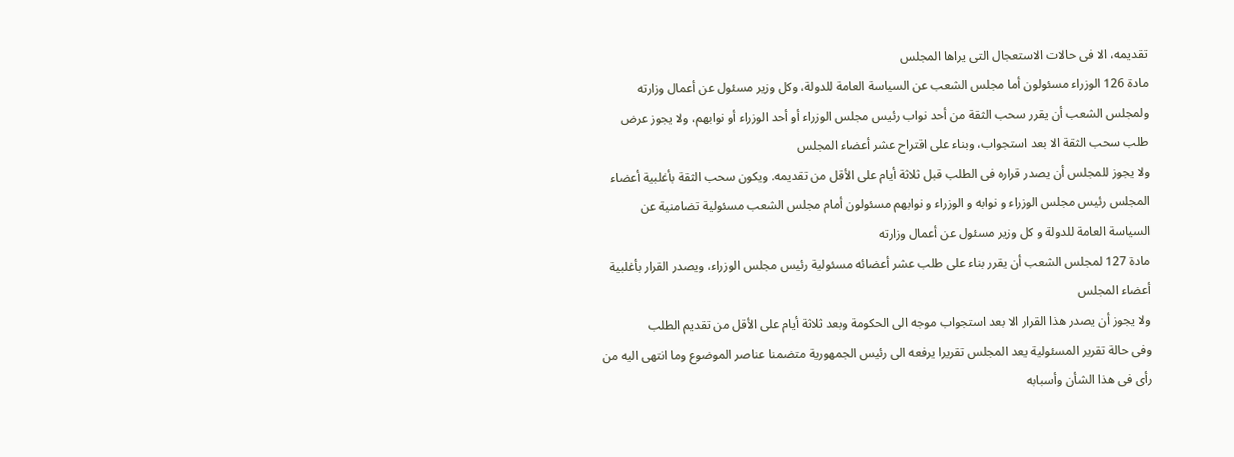تقديمه، الا فى حالات الاستعجال التى يراها المجلس
مادة 126 الوزراء مسئولون أما مجلس الشعب عن السياسة العامة للدولة، وكل وزير مسئول عن أعمال وزارته
ولمجلس الشعب أن يقرر سحب الثقة من أحد نواب رئيس مجلس الوزراء أو أحد الوزراء أو نوابهم، ولا يجوز عرض طلب سحب الثقة الا بعد استجواب، وبناء على اقتراح عشر أعضاء المجلس
ولا يجوز للمجلس أن يصدر قراره فى الطلب قبل ثلاثة أيام على الأقل من تقديمه. ويكون سحب الثقة بأغلبية أعضاء المجلس رئيس مجلس الوزراء و نوابه و الوزراء و نوابهم مسئولون أمام مجلس الشعب مسئولية تضامنية عن السياسة العامة للدولة و كل وزير مسئول عن أعمال وزارته
مادة 127 لمجلس الشعب أن يقرر بناء على طلب عشر أعضائه مسئولية رئيس مجلس الوزراء، ويصدر القرار بأغلبية أعضاء المجلس
ولا يجوز أن يصدر هذا القرار الا بعد استجواب موجه الى الحكومة وبعد ثلاثة أيام على الأقل من تقديم الطلب
وفى حالة تقرير المسئولية يعد المجلس تقريرا يرفعه الى رئيس الجمهورية متضمنا عناصر الموضوع وما انتهى اليه من رأى فى هذا الشأن وأسبابه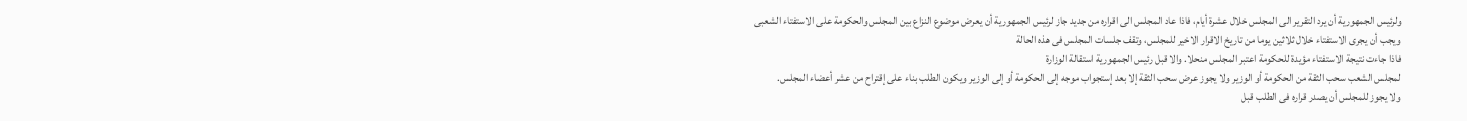ولرئيس الجمهورية أن يرد التقرير الى المجلس خلال عشرة أيام، فاذا عاد المجلس الى اقراره من جديد جاز لرئيس الجمهورية أن يعرض موضوع النزاع بين المجلس والحكومة على الاستفتاء الشعبى
ويجب أن يجرى الاستفتاء خلال ثلاثين يوما من تاريخ الاقرار الاخير للمجلس، وتقف جلسات المجلس فى هذه الحالة
فاذا جاءت نتيجة الاستفتاء مؤيدة للحكومة اعتبر المجلس منحلا. والا قبل رئيس الجمهورية استقالة الوزارة
لمجلس الشعب سحب الثقة من الحكومة أو الوزير ولا يجوز عرض سحب الثقة إلا بعد إستجواب موجه إلى الحكومة أو إلى الوزير ويكون الطلب بناء على إقتراح من عشر أعضاء المجلس.
ولا يجوز للمجلس أن يصدر قراره فى الطلب قبل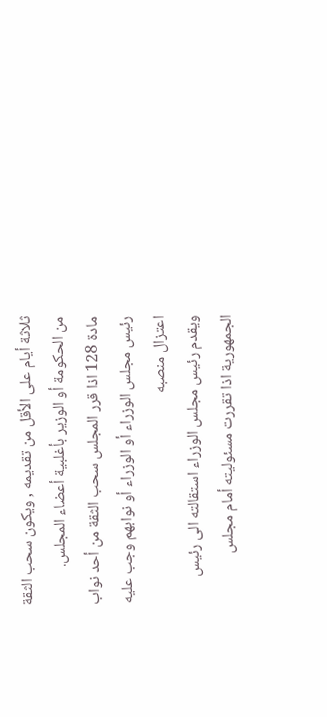ثلاثة أيام على الأقل من تقديمه , ويكون سحب الثقة من الحكومة أو الوزير بأغلبية أعضاء المجلس.
مادة 128 اذا قرر المجلس سحب الثقة من أحد نواب رئيس مجلس الوزراء أو الوزراء أو نوابهم وجب عليه اعتزال منصبه
ويقدم رئيس مجلس الوزراء استقالته الى رئيس الجمهورية اذا تقررت مسئوليته أمام مجلس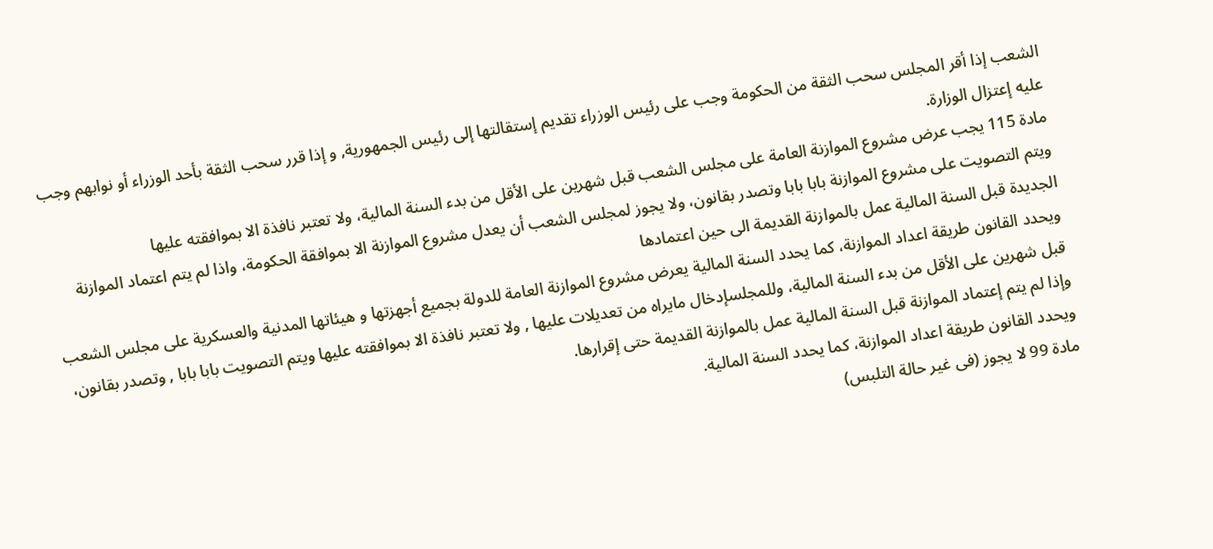الشعب إذا أقر المجلس سحب الثقة من الحكومة وجب على رئيس الوزراء تقديم إستقالتها إلى رئيس الجمهورية, و إذا قرر سحب الثقة بأحد الوزراء أو نوابهم وجب عليه إعتزال الوزارة.
مادة 115 يجب عرض مشروع الموازنة العامة على مجلس الشعب قبل شهرين على الأقل من بدء السنة المالية، ولا تعتبر نافذة الا بموافقته عليها
ويتم التصويت على مشروع الموازنة بابا بابا وتصدر بقانون، ولا يجوز لمجلس الشعب أن يعدل مشروع الموازنة الا بموافقة الحكومة، واذا لم يتم اعتماد الموازنة الجديدة قبل السنة المالية عمل بالموازنة القديمة الى حين اعتمادها
ويحدد القانون طريقة اعداد الموازنة، كما يحدد السنة المالية يعرض مشروع الموازنة العامة للدولة بجميع أجهزتها و هيئاتها المدنية والعسكرية على مجلس الشعب قبل شهرين على الأقل من بدء السنة المالية، وللمجلسإدخال مايراه من تعديلات عليها , ولا تعتبر نافذة الا بموافقته عليها ويتم التصويت بابا بابا , وتصدر بقانون، وإذا لم يتم إعتماد الموازنة قبل السنة المالية عمل بالموازنة القديمة حتى إقرارها.
ويحدد القانون طريقة اعداد الموازنة، كما يحدد السنة المالية.
مادة 99 لا يجوز (فى غير حالة التلبس)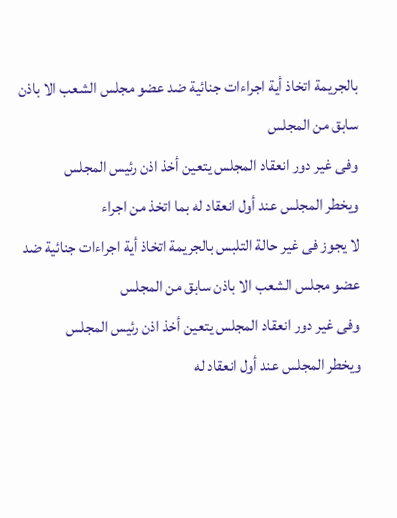بالجريمة اتخاذ أية اجراءات جنائية ضد عضو مجلس الشعب الا باذن سابق من المجلس
وفى غير دور انعقاد المجلس يتعين أخذ اذن رئيس المجلس
ويخطر المجلس عند أول انعقاد له بما اتخذ من اجراء
لا يجوز فى غير حالة التلبس بالجريمة اتخاذ أية اجراءات جنائية ضد عضو مجلس الشعب الا باذن سابق من المجلس
وفى غير دور انعقاد المجلس يتعين أخذ اذن رئيس المجلس
ويخطر المجلس عند أول انعقاد له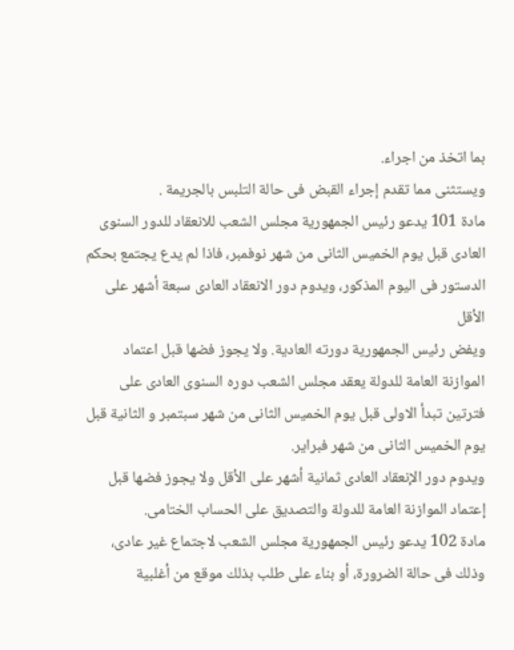بما اتخذ من اجراء.
ويستثنى مما تقدم إجراء القبض فى حالة التلبس بالجريمة .
مادة 101 يدعو رئيس الجمهورية مجلس الشعب للانعقاد للدور السنوى العادى قبل يوم الخميس الثانى من شهر نوفمبر، فاذا لم يدع يجتمع بحكم الدستور فى اليوم المذكور، ويدوم دور الانعقاد العادى سبعة أشهر على الأقل
ويفض رئيس الجمهورية دورته العادية. ولا يجوز فضها قبل اعتماد الموازنة العامة للدولة يعقد مجلس الشعب دوره السنوى العادى على فترتين تبدأ الاولى قبل يوم الخميس الثانى من شهر سبتمبر و الثانية قبل يوم الخميس الثانى من شهر فبراير.
ويدوم دور الإنعقاد العادى ثمانية أشهر على الأقل ولا يجوز فضها قبل إعتماد الموازنة العامة للدولة والتصديق على الحساب الختامى.
مادة 102 يدعو رئيس الجمهورية مجلس الشعب لاجتماع غير عادى، وذلك فى حالة الضرورة، أو بناء على طلب بذلك موقع من أغلبية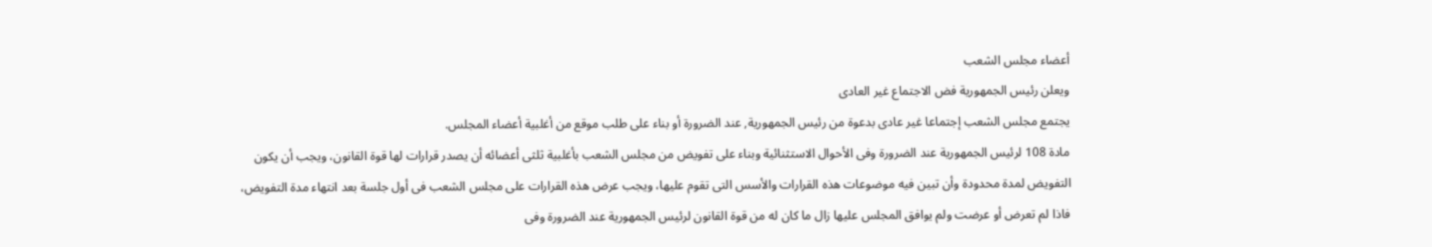أعضاء مجلس الشعب
ويعلن رئيس الجمهورية فض الاجتماع غير العادى
يجتمع مجلس الشعب إجتماعا غير عادى بدعوة من رئيس الجمهورية, عند الضرورة أو بناء على طلب موقع من أغلبية أعضاء المجلس.
مادة 108 لرئيس الجمهورية عند الضرورة وفى الأحوال الاستثنائية وبناء على تفويض من مجلس الشعب بأغلبية ثلثى أعضائه أن يصدر قرارات لها قوة القانون، ويجب أن يكون التفويض لمدة محدودة وأن تبين فيه موضوعات هذه القرارات والأسس التى تقوم عليها، ويجب عرض هذه القرارات على مجلس الشعب فى أول جلسة بعد انتهاء مدة التفويض، فاذا لم تعرض أو عرضت ولم يوافق المجلس عليها زال ما كان له من قوة القانون لرئيس الجمهورية عند الضرورة وفى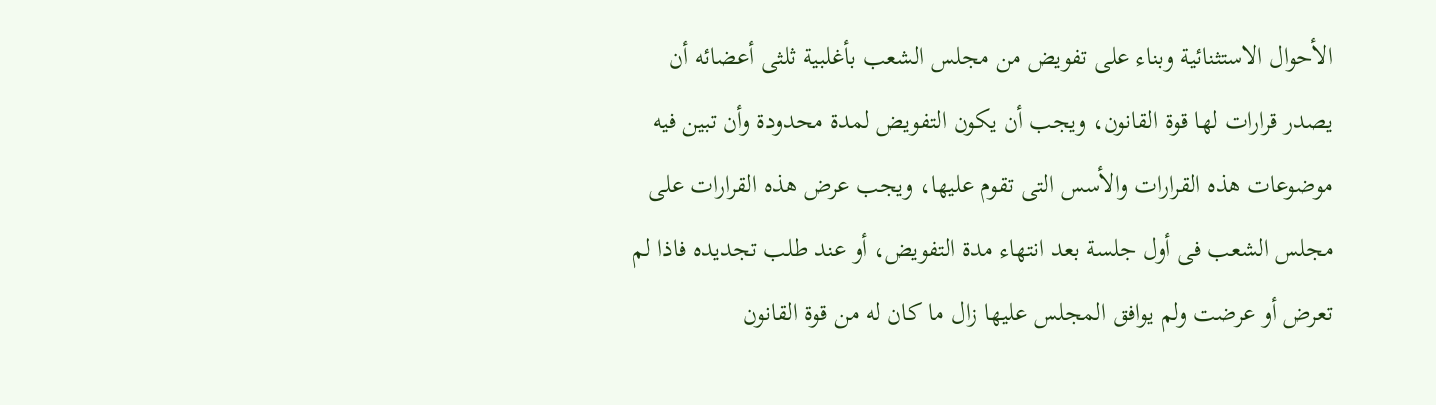الأحوال الاستثنائية وبناء على تفويض من مجلس الشعب بأغلبية ثلثى أعضائه أن يصدر قرارات لها قوة القانون، ويجب أن يكون التفويض لمدة محدودة وأن تبين فيه موضوعات هذه القرارات والأسس التى تقوم عليها، ويجب عرض هذه القرارات على مجلس الشعب فى أول جلسة بعد انتهاء مدة التفويض، أو عند طلب تجديده فاذا لم تعرض أو عرضت ولم يوافق المجلس عليها زال ما كان له من قوة القانون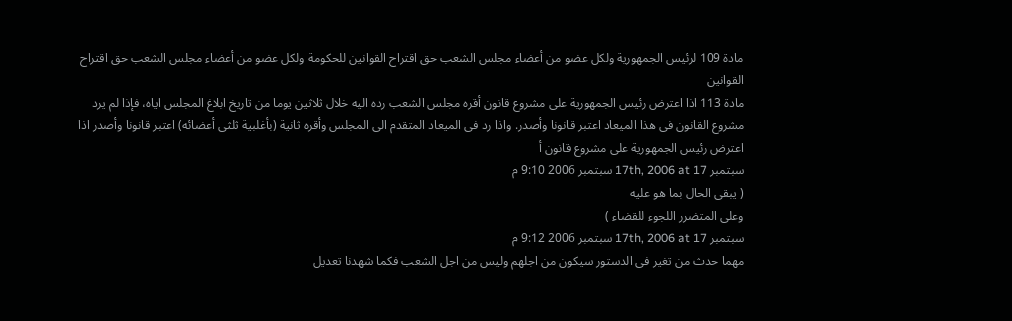مادة 109 لرئيس الجمهورية ولكل عضو من أعضاء مجلس الشعب حق اقتراح القوانين للحكومة ولكل عضو من أعضاء مجلس الشعب حق اقتراح القوانين
مادة 113 اذا اعترض رئيس الجمهورية على مشروع قانون أقره مجلس الشعب رده اليه خلال ثلاثين يوما من تاريخ ابلاغ المجلس اياه، فإذا لم يرد مشروع القانون فى هذا الميعاد اعتبر قانونا وأصدر. واذا رد فى الميعاد المتقدم الى المجلس وأقره ثانية (بأغلبية ثلثى أعضائه) اعتبر قانونا وأصدر اذا اعترض رئيس الجمهورية على مشروع قانون أ
سبتمبر 17th, 2006 at 17 سبتمبر 2006 9:10 م
( يبقى الحال بما هو عليه
وعلى المتضرر اللجوء للقضاء )
سبتمبر 17th, 2006 at 17 سبتمبر 2006 9:12 م
مهما حدث من تغير فى الدستور سيكون من اجلهم وليس من اجل الشعب فكما شهدنا تعديل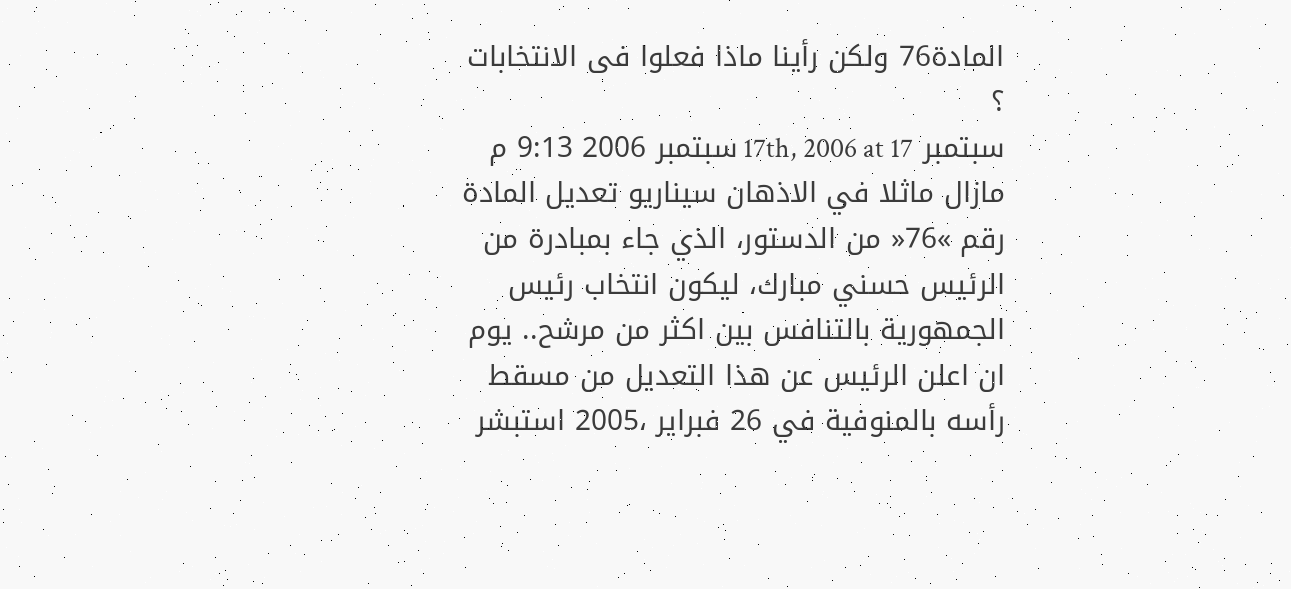المادة76 ولكن رأينا ماذا فعلوا فى الانتخابات ؟
سبتمبر 17th, 2006 at 17 سبتمبر 2006 9:13 م
مازال ماثلا في الاذهان سيناريو تعديل المادة رقم »76« من الدستور، الذي جاء بمبادرة من الرئيس حسني مبارك، ليكون انتخاب رئيس الجمهورية بالتنافس بين اكثر من مرشح.. يوم ان اعلن الرئيس عن هذا التعديل من مسقط رأسه بالمنوفية في 26 فبراير ،2005 استبشر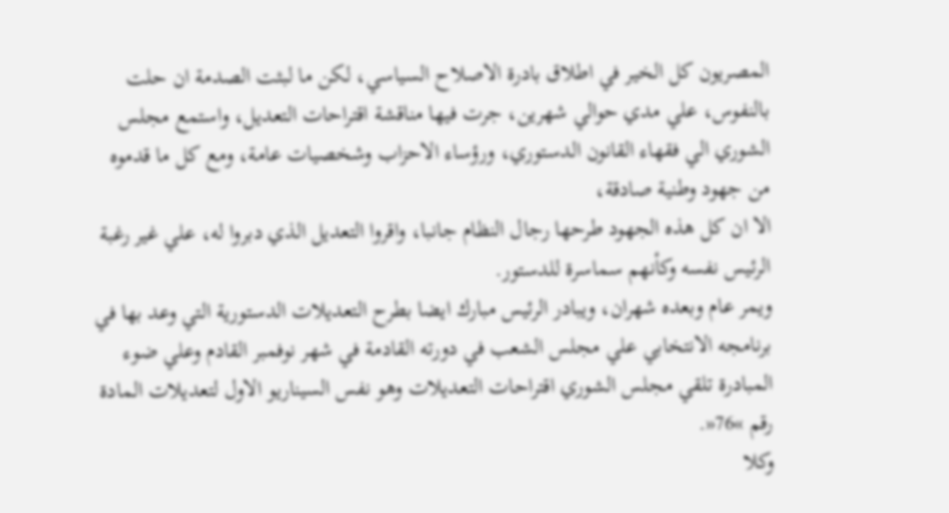المصريون كل الخير في اطلاق بادرة الاصلاح السياسي، لكن ما لبثت الصدمة ان حلت بالنفوس، علي مدي حوالي شهرين، جرت فيها مناقشة اقتراحات التعديل، واستمع مجلس الشوري الي فقهاء القانون الدستوري، ورؤساء الاحزاب وشخصيات عامة، ومع كل ما قدموه من جهود وطنية صادقة،
الا ان كل هذه الجهود طرحها رجال النظام جانبا، واقروا التعديل الذي دبروا له، علي غير رغبة الرئيس نفسه وكأنهم سماسرة للدستور.
ويمر عام وبعده شهران، ويبادر الرئيس مبارك ايضا بطرح التعديلات الدستورية التي وعد بها في برنامجه الانتخابي علي مجلس الشعب في دورته القادمة في شهر نوفمبر القادم وعلي ضوء المبادرة تلقي مجلس الشوري اقتراحات التعديلات وهو نفس السيناريو الاول لتعديلات المادة رقم »76«.
وكلا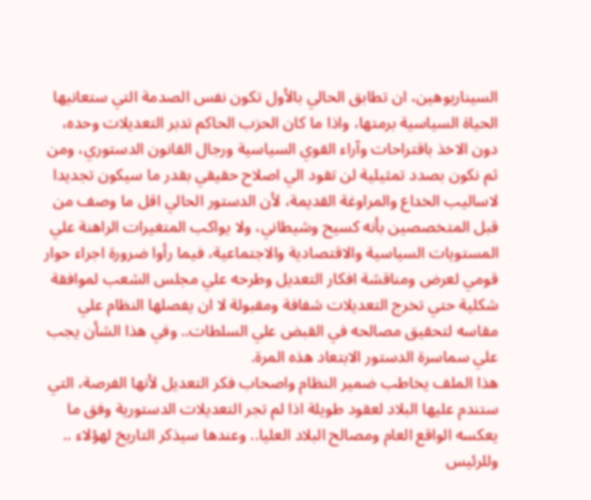السيناريوهين، ان تطابق الحالي بالأول تكون نفس الصدمة التي ستعانيها الحياة السياسية برمتها، واذا ما كان الحزب الحاكم تدبر التعديلات وحده، دون الاخذ باقتراحات وآراء القوي السياسية ورجال القانون الدستوري، ومن ثم نكون بصدد تمثيلية لن تقود الي اصلاح حقيقي بقدر ما سيكون تجديدا لاساليب الخداع والمراوغة القديمة، لأن الدستور الحالي اقل ما وصف من قبل المتخصصين بأنه كسيح وشيطاني، ولا يواكب المتغيرات الراهنة علي المستويات السياسية والاقتصادية والاجتماعية، فيما رأوا ضرورة اجراء حوار قومي لعرض ومناقشة افكار التعديل وطرحه علي مجلس الشعب لموافقة شكلية حتي تخرج التعديلات شفافة ومقبولة لا ان يفصلها النظام علي مقاسه لتحقيق مصالحه في القبض علي السلطات.. وفي هذا الشأن يجب علي سماسرة الدستور الابتعاد هذه المرة.
هذا الملف يخاطب ضمير النظام واصحاب فكر التعديل لأنها الفرصة، التي ستندم عليها البلاد لعقود طويلة اذا لم تجر التعديلات الدستورية وفق ما يعكسه الواقع العام ومصالح البلاد العليا.. وعندها سيذكر التاريخ لهؤلاء .. وللرئيس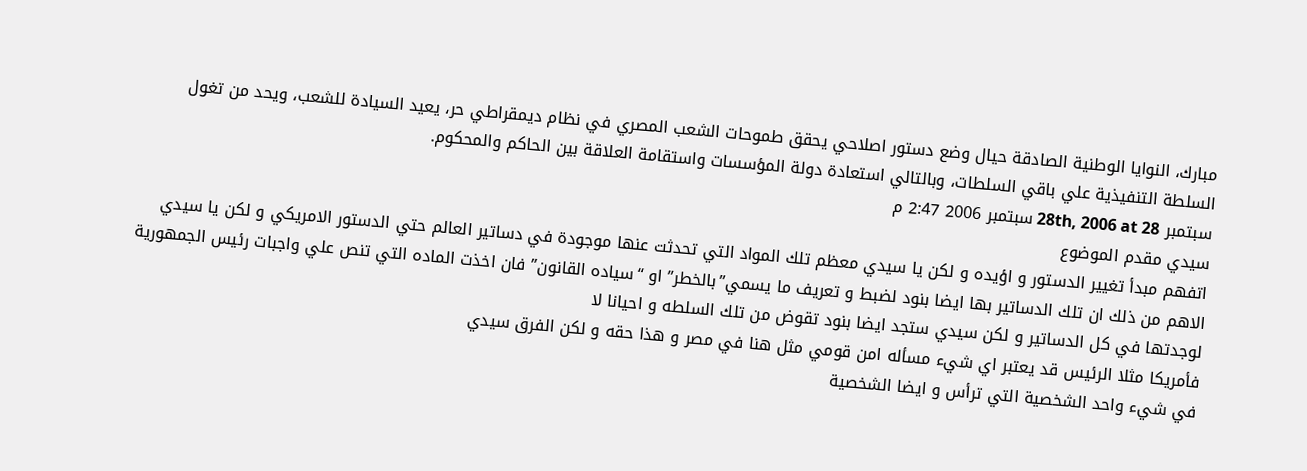مبارك، النوايا الوطنية الصادقة حيال وضع دستور اصلاحي يحقق طموحات الشعب المصري في نظام ديمقراطي حر، يعيد السيادة للشعب، ويحد من تغول السلطة التنفيذية علي باقي السلطات، وبالتالي استعادة دولة المؤسسات واستقامة العلاقة بين الحاكم والمحكوم.
سبتمبر 28th, 2006 at 28 سبتمبر 2006 2:47 م
سيدي مقدم الموضوع
اتفهم مبدأ تغيير الدستور و اؤيده و لكن يا سيدي معظم تلك المواد التي تحدثت عنها موجودة في دساتير العالم حتي الدستور الامريكي و لكن يا سيدي الاهم من ذلك ان تلك الدساتير بها ايضا بنود لضبط و تعريف ما يسمي”بالخطر” او “سياده القانون” فان اخذت الماده التي تنص علي واجبات رئيس الجمهورية لوجدتها في كل الدساتير و لكن سيدي ستجد ايضا بنود تقوض من تلك السلطه و احيانا لا
فأمريكا مثلا الرئيس قد يعتبر اي شيء مسأله امن قومي مثل هنا في مصر و هذا حقه و لكن الفرق سيدي
في شيء واحد الشخصية التي ترأس و ايضا الشخصية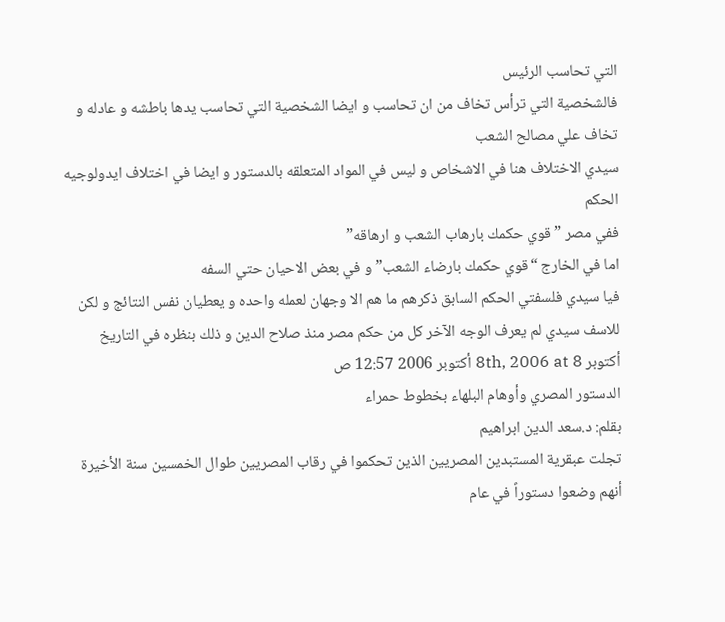التي تحاسب الرئيس
فالشخصية التي ترأس تخاف من ان تحاسب و ايضا الشخصية التي تحاسب يدها باطشه و عادله و تخاف علي مصالح الشعب
سيدي الاختلاف هنا في الاشخاص و ليس في المواد المتعلقه بالدستور و ايضا في اختلاف ايدولوجيه الحكم
ففي مصر ” قوي حكمك بارهاب الشعب و ارهاقه”
اما في الخارج “قوي حكمك بارضاء الشعب” و في بعض الاحيان حتي السفه
فيا سيدي فلسفتي الحكم السابق ذكرهم ما هم الا وجهان لعمله واحده و يعطيان نفس النتائج و لكن للاسف سيدي لم يعرف الوجه الآخر كل من حكم مصر منذ صلاح الدين و ذلك بنظره في التاريخ
أكتوبر 8th, 2006 at 8 أكتوبر 2006 12:57 ص
الدستور المصري وأوهام البلهاء بخطوط حمراء
بقلم: د.سعد الدين ابراهيم
تجلت عبقرية المستبدين المصريين الذين تحكموا في رقاب المصريين طوال الخمسين سنة الأخيرة أنهم وضعوا دستوراً في عام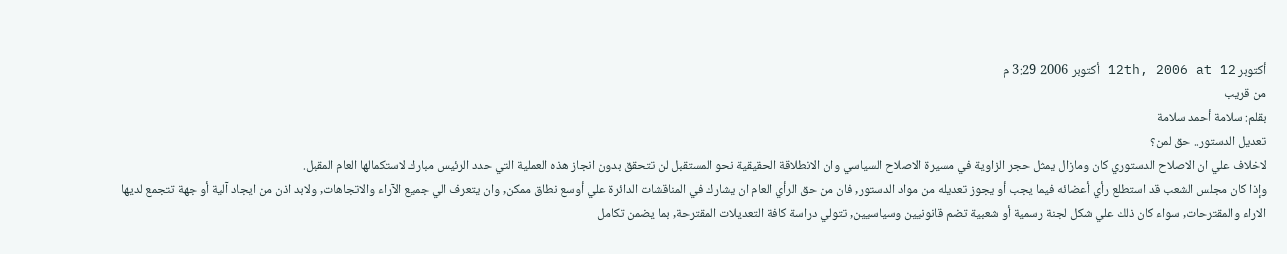أكتوبر 12th, 2006 at 12 أكتوبر 2006 3:29 م
من قريب
بقلم: سلامة أحمد سلامة
تعديل الدستور.. حق لمن؟
لاخلاف علي ان الاصلاح الدستوري كان ومازال يمثل حجر الزاوية في مسيرة الاصلاح السياسي وان الانطلاقة الحقيقية نحو المستقبل لن تتحقق بدون انجاز هذه العملية التي حدد الرئيس مبارك لاستكمالها العام المقبل.
وإذا كان مجلس الشعب قد استطلع رأي أعضائه فيما يجب أو يجوز تعديله من مواد الدستور, فان من حق الرأي العام ان يشارك في المناقشات الدائرة علي أوسع نطاق ممكن, وان يتعرف الي جميع الآراء والاتجاهات, ولابد اذن من ايجاد آلية أو جهة تتجمع لديها الاراء والمقترحات, سواء كان ذلك علي شكل لجنة رسمية أو شعبية تضم قانونيين وسياسيين, تتولي دراسة كافة التعديلات المقترحة, بما يضمن تكامل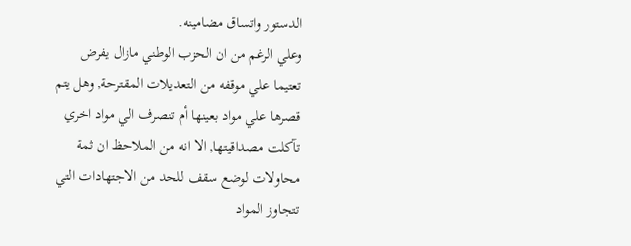الدستور واتساق مضامينه.
وعلي الرغم من ان الحزب الوطني مازال يفرض تعتيما علي موقفه من التعديلات المقترحة, وهل يتم قصرها علي مواد بعينها أم تنصرف الي مواد اخري تآكلت مصداقيتها, الا انه من الملاحظ ان ثمة محاولات لوضع سقف للحد من الاجتهادات التي تتجاوز المواد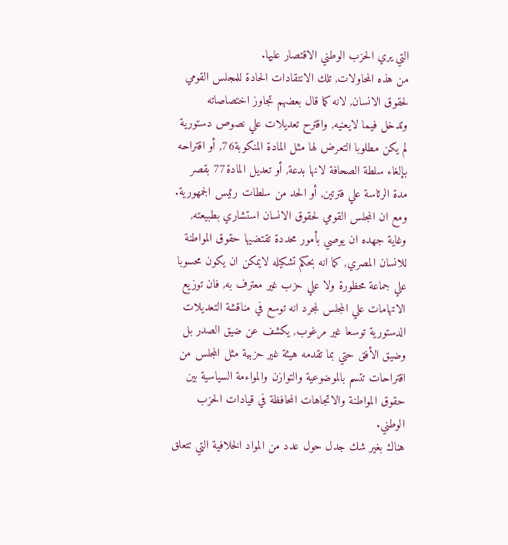التي يري الحزب الوطني الاقتصار عليها.
من هذه المحاولات, تلك الانتقادات الحادة للمجلس القومي لحقوق الانسان, لانه كما قال بعضهم تجاوز اختصاصاته وتدخل فيما لايعنيه, واقترح تعديلات علي نصوص دستورية لم يكن مطلوبا التعرض لها مثل المادة المنكوبة76, أو اقتراحه بإلغاء سلطة الصحافة لانها بدعة, أو تعديل المادة77 بقصر مدة الرئاسة علي فترتين, أو الحد من سلطات رئيس الجمهورية.
ومع ان المجلس القومي لحقوق الانسان استشاري بطبيعته, وغاية جهده ان يوصي بأمور محددة تقتضيها حقوق المواطنة للانسان المصري, كما انه بحكم تشكيله لايمكن ان يكون محسوبا علي جماعة محظورة ولا علي حزب غير معترف به, فان توزيع الاتهامات علي المجلس لمجرد انه توسع في مناقشة التعديلات الدستورية توسعا غير مرغوب, يكشف عن ضيق الصدر بل وضيق الأفق حتي بما تقدمه هيئة غير حزبية مثل المجلس من اقتراحات تتسم بالموضوعية والتوازن والمواءمة السياسية بين حقوق المواطنة والاتجاهات المحافظة في قيادات الحزب الوطني.
هناك بغير شك جدل حول عدد من المواد الخلافية التي تتعلق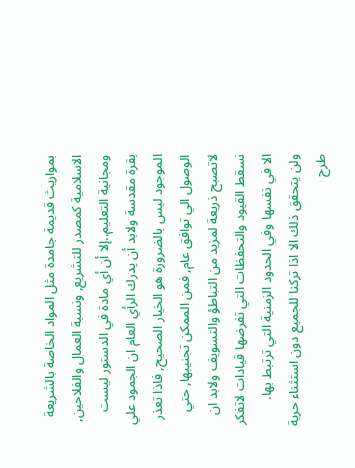بمواريث قديمة جامدة مثل المواد الخاصة بالشريعة الاسلامية كمصدر للتشريع, ونسبة العمال والفلاحين, ومجانية التعليم..إلا أن أي مادة في الدستور ليست بقرة مقدسة ولابد أن يدرك الرأي العام ان الجمود علي الموجود ليس بالضرورة هو الخيار الصحيح, فاذا تعذر الوصول الي توافق عام, فمن الممكن تجنيبها, حتي لاتصبح ذريعة لمزيد من التباطؤ والتسويف ولابد ان نسقط القيود والتحفظات التي تفرضها قيادات لاتفكر الا في نفسها وفي الحدود الزمنية التي ترتبط بها.
ولن يتحقق ذلك الا اذا تركنا للجميع دون استثناء حرية طرح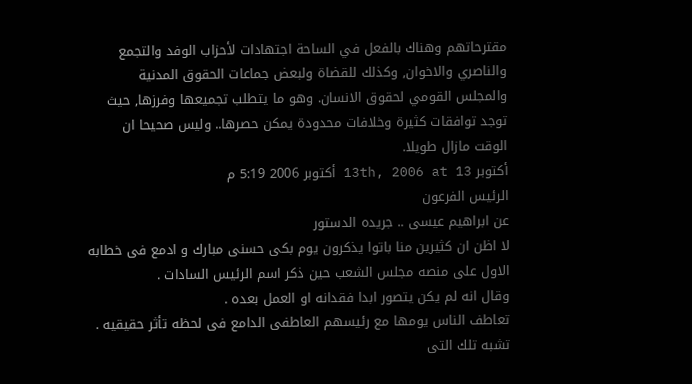مقترحاتهم وهناك بالفعل في الساحة اجتهادات لأحزاب الوفد والتجمع والناصري والاخوان, وكذلك للقضاة ولبعض جماعات الحقوق المدنية والمجلس القومي لحقوق الانسان. وهو ما يتطلب تجميعها وفرزها, حيث توجد توافقات كثيرة وخلافات محدودة يمكن حصرها.. وليس صحيحا ان الوقت مازال طويلا.
أكتوبر 13th, 2006 at 13 أكتوبر 2006 5:19 م
الرئيس الفرعون
عن ابراهيم عيسى .. جريده الدستور
لا اظن ان كثيرين منا باتوا يذكرون يوم بكى حسنى مبارك و ادمع فى خطابه الاول على منصه مجلس الشعب حين ذكر اسم الرئيس السادات .
وقال انه لم يكن يتصور ابدا فقدانه او العمل بعده .
تعاطف الناس يومها مع رئيسهم العاطفى الدامع فى لحظه تأثر حقيقيه .
تشبه تلك التى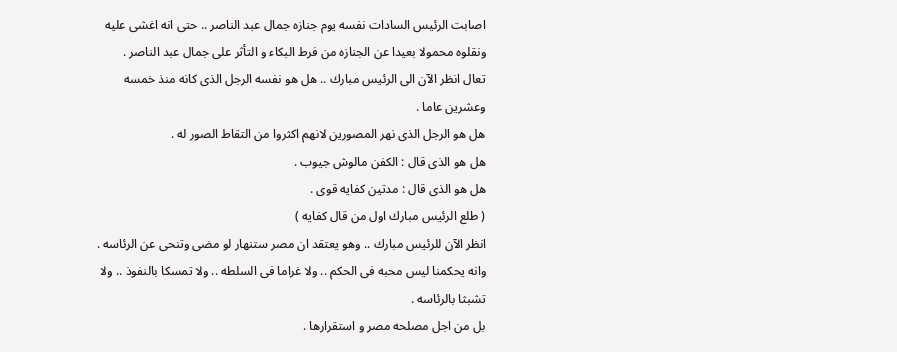اصابت الرئيس السادات نفسه يوم جنازه جمال عبد الناصر .. حتى انه اغشى عليه ونقلوه محمولا بعيدا عن الجنازه من فرط البكاء و التأثر على جمال عبد الناصر .
تعال انظر الآن الى الرئيس مبارك .. هل هو نفسه الرجل الذى كانه منذ خمسه وعشرين عاما .
هل هو الرجل الذى نهر المصورين لانهم اكثروا من التقاط الصور له .
هل هو الذى قال : الكفن مالوش جيوب .
هل هو الذى قال : مدتين كفايه قوى .
( طلع الرئيس مبارك اول من قال كفايه )
انظر الآن للرئيس مبارك .. وهو يعتقد ان مصر ستنهار لو مضى وتنحى عن الرئاسه .
وانه يحكمنا ليس محبه فى الحكم .. ولا غراما فى السلطه .. ولا تمسكا بالنفوذ .. ولا تشبثا بالرئاسه .
بل من اجل مصلحه مصر و استقرارها .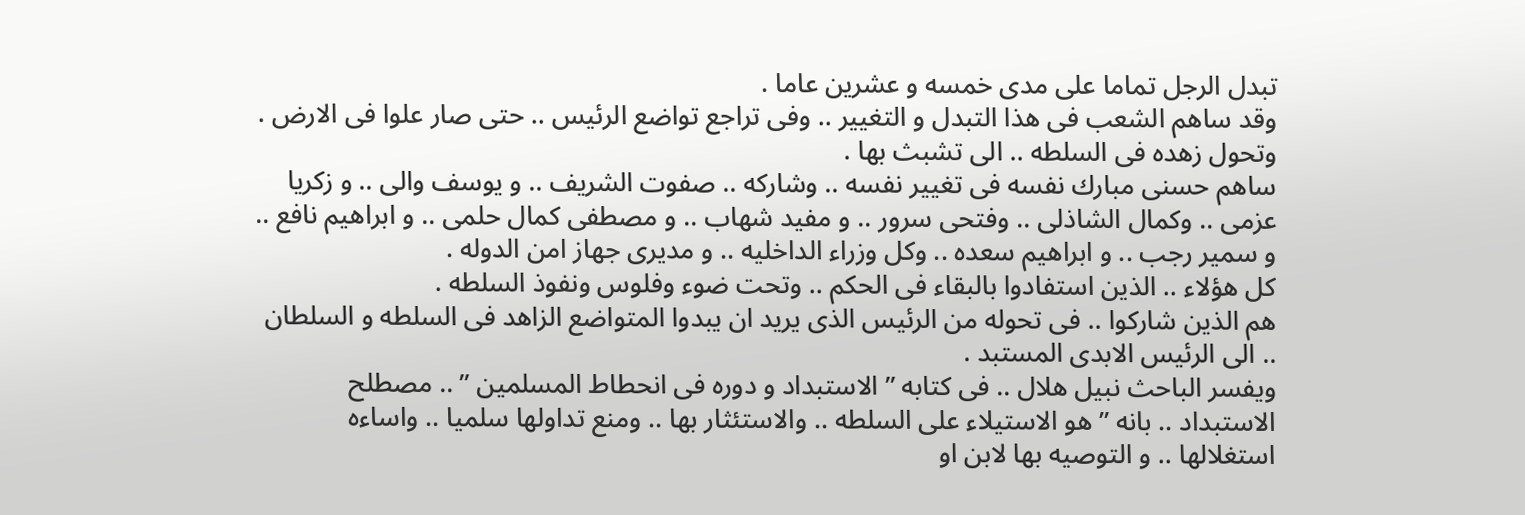تبدل الرجل تماما على مدى خمسه و عشرين عاما .
وقد ساهم الشعب فى هذا التبدل و التغيير .. وفى تراجع تواضع الرئيس .. حتى صار علوا فى الارض .
وتحول زهده فى السلطه .. الى تشبث بها .
ساهم حسنى مبارك نفسه فى تغيير نفسه .. وشاركه .. صفوت الشريف .. و يوسف والى .. و زكريا عزمى .. وكمال الشاذلى .. وفتحى سرور .. و مفيد شهاب .. و مصطفى كمال حلمى .. و ابراهيم نافع .. و سمير رجب .. و ابراهيم سعده .. وكل وزراء الداخليه .. و مديرى جهاز امن الدوله .
كل هؤلاء .. الذين استفادوا بالبقاء فى الحكم .. وتحت ضوء وفلوس ونفوذ السلطه .
هم الذين شاركوا .. فى تحوله من الرئيس الذى يريد ان يبدوا المتواضع الزاهد فى السلطه و السلطان .. الى الرئيس الابدى المستبد .
ويفسر الباحث نبيل هلال .. فى كتابه ” الاستبداد و دوره فى انحطاط المسلمين ” .. مصطلح الاستبداد .. بانه ” هو الاستيلاء على السلطه .. والاستئثار بها .. ومنع تداولها سلميا .. واساءه استغلالها .. و التوصيه بها لابن او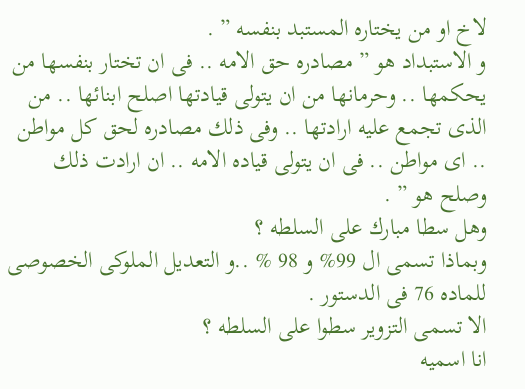لاخ او من يختاره المستبد بنفسه ” .
و الاستبداد هو ” مصادره حق الامه .. فى ان تختار بنفسها من يحكمها .. وحرمانها من ان يتولى قيادتها اصلح ابنائها .. من الذى تجمع عليه ارادتها .. وفى ذلك مصادره لحق كل مواطن .. اى مواطن .. فى ان يتولى قياده الامه .. ان ارادت ذلك وصلح هو ” .
وهل سطا مبارك على السلطه ؟
وبماذا تسمى ال 99% و 98 % ..و التعديل الملوكى الخصوصى للماده 76 فى الدستور .
الا تسمى التزوير سطوا على السلطه ؟
انا اسميه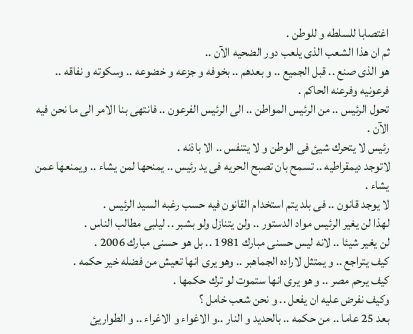اغتصابا للسلطه و للوطن .
ثم ان هذا الشعب الذى يلعب دور الضحيه الآن ..
هو الذى صنع .. قبل الجميع .. و بعدهم .. بخوفه و جزعه و خضوعه .. وسكوته و نفاقه .. فرعونيه وفرعنه الحاكم .
تحول الرئيس .. من الرئيس المواطن .. الى الرئيس الفرعون .. فانتهى بنا الامر الى ما نحن فيه الآن .
رئيس لا يتحرك شيئ فى الوطن و لا يتنفس .. الا باذنه .
لاتوجد ديمقراطيه .. تسمح بان تصبح الحريه فى يد رئيس .. يمنحها لمن يشاء .. ويمنعها عمن يشاء .
لا يوجد قانون .. فى بلد يتم استخدام القانون فيه حسب رغبه السيد الرئيس .
لهذا لن يغير الرئيس مواد الدستور .. ولن يتنازل ولو بشبر .. ليلبى مطالب الناس .
لن يغير شيئا .. لانه ليس حسنى مبارك 1981 .. بل هو حسنى مبارك 2006 .
كيف يتراجع .. و يمتثل لاراده الجماهبر .. وهو يرى انها تعيش من فضله خير حكمه .
كيف يرحم مصر .. و هو يرى انها ستموت لو ترك حكمها .
وكيف نفرض عليه ان يفعل .. و نحن شعب خامل ؟
بعد 25 عاما .. من حكمه .. بالحديد و النار ..و الاغواء و الاغراء .. و الطواريئ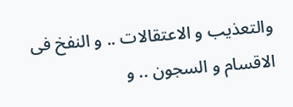والتعذيب و الاعتقالات .. و النفخ فى الاقسام و السجون .. و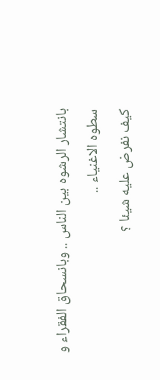بانتشار الرشوه بين الناس .. وبانسحاق الفقراء و سطوه الاغنياء ..
كيف نفرض عليه شيئا ؟